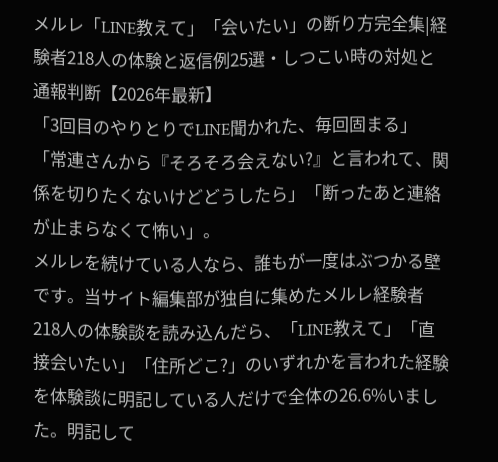メルレ「LINE教えて」「会いたい」の断り方完全集|経験者218人の体験と返信例25選・しつこい時の対処と通報判断【2026年最新】
「3回目のやりとりでLINE聞かれた、毎回固まる」「常連さんから『そろそろ会えない?』と言われて、関係を切りたくないけどどうしたら」「断ったあと連絡が止まらなくて怖い」。
メルレを続けている人なら、誰もが一度はぶつかる壁です。当サイト編集部が独自に集めたメルレ経験者218人の体験談を読み込んだら、「LINE教えて」「直接会いたい」「住所どこ?」のいずれかを言われた経験を体験談に明記している人だけで全体の26.6%いました。明記して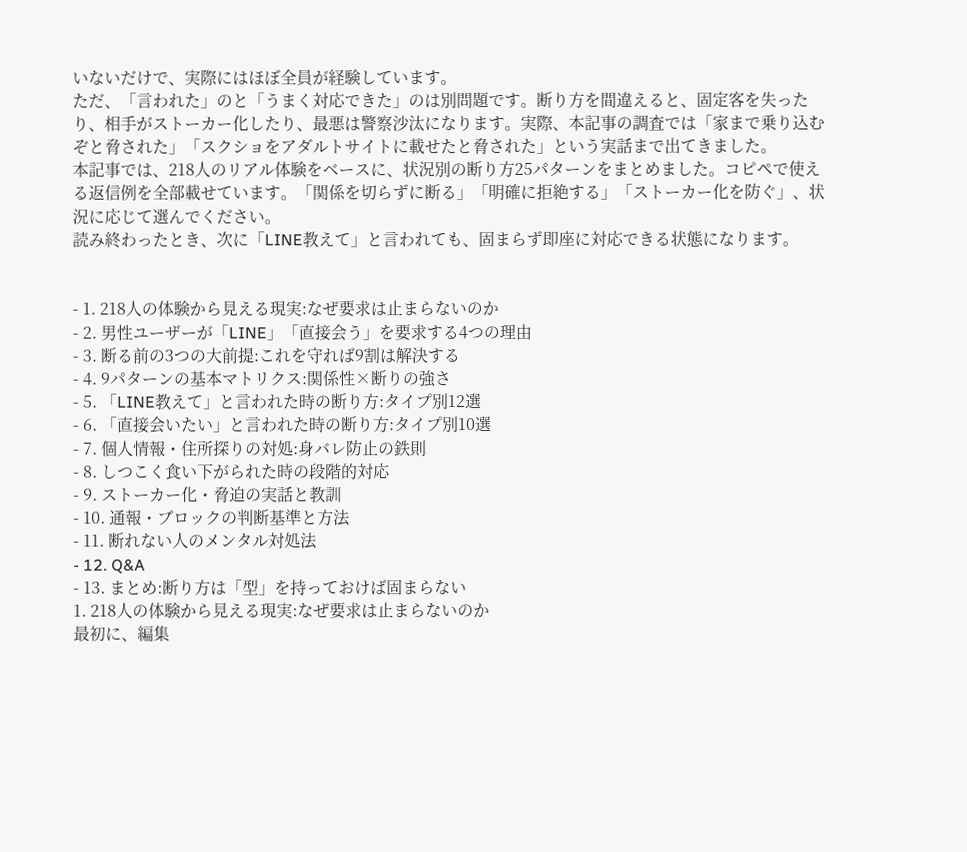いないだけで、実際にはほぼ全員が経験しています。
ただ、「言われた」のと「うまく対応できた」のは別問題です。断り方を間違えると、固定客を失ったり、相手がストーカー化したり、最悪は警察沙汰になります。実際、本記事の調査では「家まで乗り込むぞと脅された」「スクショをアダルトサイトに載せたと脅された」という実話まで出てきました。
本記事では、218人のリアル体験をベースに、状況別の断り方25パターンをまとめました。コピペで使える返信例を全部載せています。「関係を切らずに断る」「明確に拒絶する」「ストーカー化を防ぐ」、状況に応じて選んでください。
読み終わったとき、次に「LINE教えて」と言われても、固まらず即座に対応できる状態になります。


- 1. 218人の体験から見える現実:なぜ要求は止まらないのか
- 2. 男性ユーザーが「LINE」「直接会う」を要求する4つの理由
- 3. 断る前の3つの大前提:これを守れば9割は解決する
- 4. 9パターンの基本マトリクス:関係性×断りの強さ
- 5. 「LINE教えて」と言われた時の断り方:タイプ別12選
- 6. 「直接会いたい」と言われた時の断り方:タイプ別10選
- 7. 個人情報・住所探りの対処:身バレ防止の鉄則
- 8. しつこく食い下がられた時の段階的対応
- 9. ストーカー化・脅迫の実話と教訓
- 10. 通報・ブロックの判断基準と方法
- 11. 断れない人のメンタル対処法
- 12. Q&A
- 13. まとめ:断り方は「型」を持っておけば固まらない
1. 218人の体験から見える現実:なぜ要求は止まらないのか
最初に、編集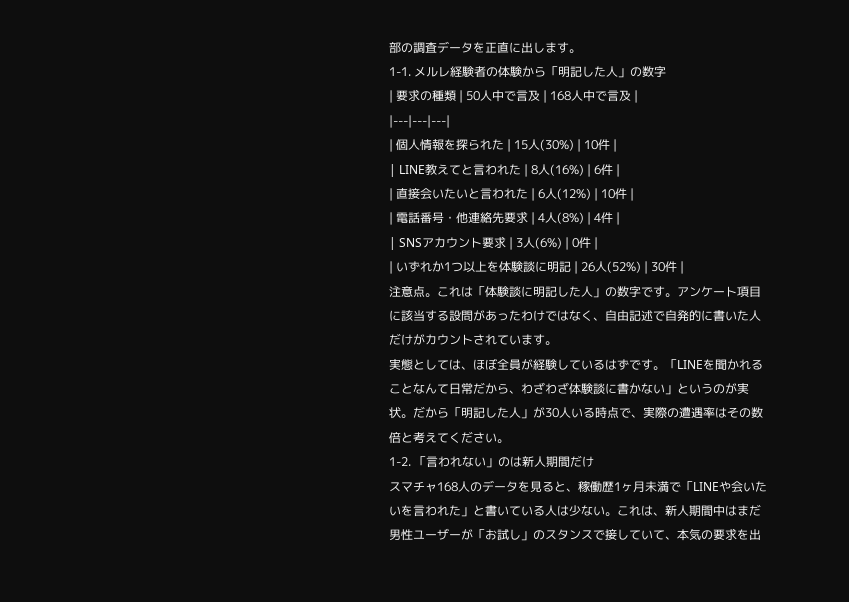部の調査データを正直に出します。
1-1. メルレ経験者の体験から「明記した人」の数字
| 要求の種類 | 50人中で言及 | 168人中で言及 |
|---|---|---|
| 個人情報を探られた | 15人(30%) | 10件 |
| LINE教えてと言われた | 8人(16%) | 6件 |
| 直接会いたいと言われた | 6人(12%) | 10件 |
| 電話番号・他連絡先要求 | 4人(8%) | 4件 |
| SNSアカウント要求 | 3人(6%) | 0件 |
| いずれか1つ以上を体験談に明記 | 26人(52%) | 30件 |
注意点。これは「体験談に明記した人」の数字です。アンケート項目に該当する設問があったわけではなく、自由記述で自発的に書いた人だけがカウントされています。
実態としては、ほぼ全員が経験しているはずです。「LINEを聞かれることなんて日常だから、わざわざ体験談に書かない」というのが実状。だから「明記した人」が30人いる時点で、実際の遭遇率はその数倍と考えてください。
1-2. 「言われない」のは新人期間だけ
スマチャ168人のデータを見ると、稼働歴1ヶ月未満で「LINEや会いたいを言われた」と書いている人は少ない。これは、新人期間中はまだ男性ユーザーが「お試し」のスタンスで接していて、本気の要求を出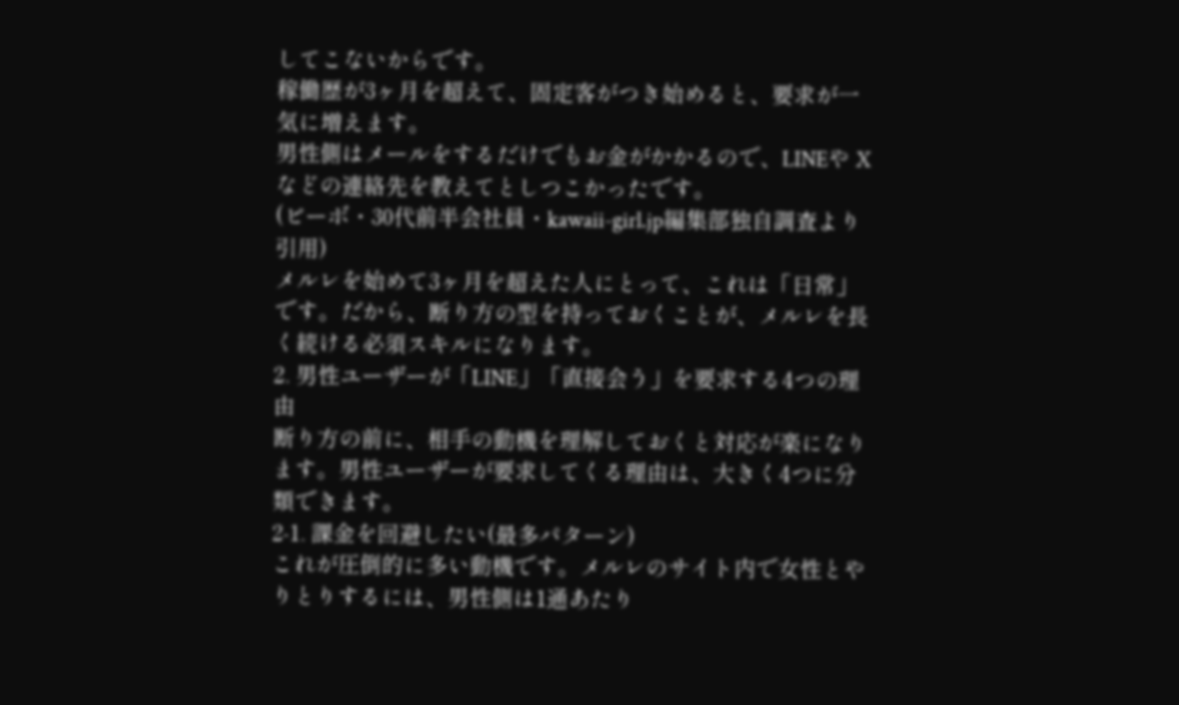してこないからです。
稼働歴が3ヶ月を超えて、固定客がつき始めると、要求が一気に増えます。
男性側はメールをするだけでもお金がかかるので、LINEや Xなどの連絡先を教えてとしつこかったです。
(ビーボ・30代前半会社員・kawaii-girl.jp編集部独自調査より引用)
メルレを始めて3ヶ月を超えた人にとって、これは「日常」です。だから、断り方の型を持っておくことが、メルレを長く続ける必須スキルになります。
2. 男性ユーザーが「LINE」「直接会う」を要求する4つの理由
断り方の前に、相手の動機を理解しておくと対応が楽になります。男性ユーザーが要求してくる理由は、大きく4つに分類できます。
2-1. 課金を回避したい(最多パターン)
これが圧倒的に多い動機です。メルレのサイト内で女性とやりとりするには、男性側は1通あたり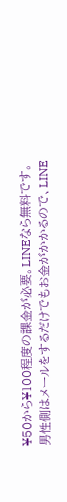¥50から¥100程度の課金が必要。LINEなら無料です。
男性側はメールをするだけでもお金がかかるので、LINE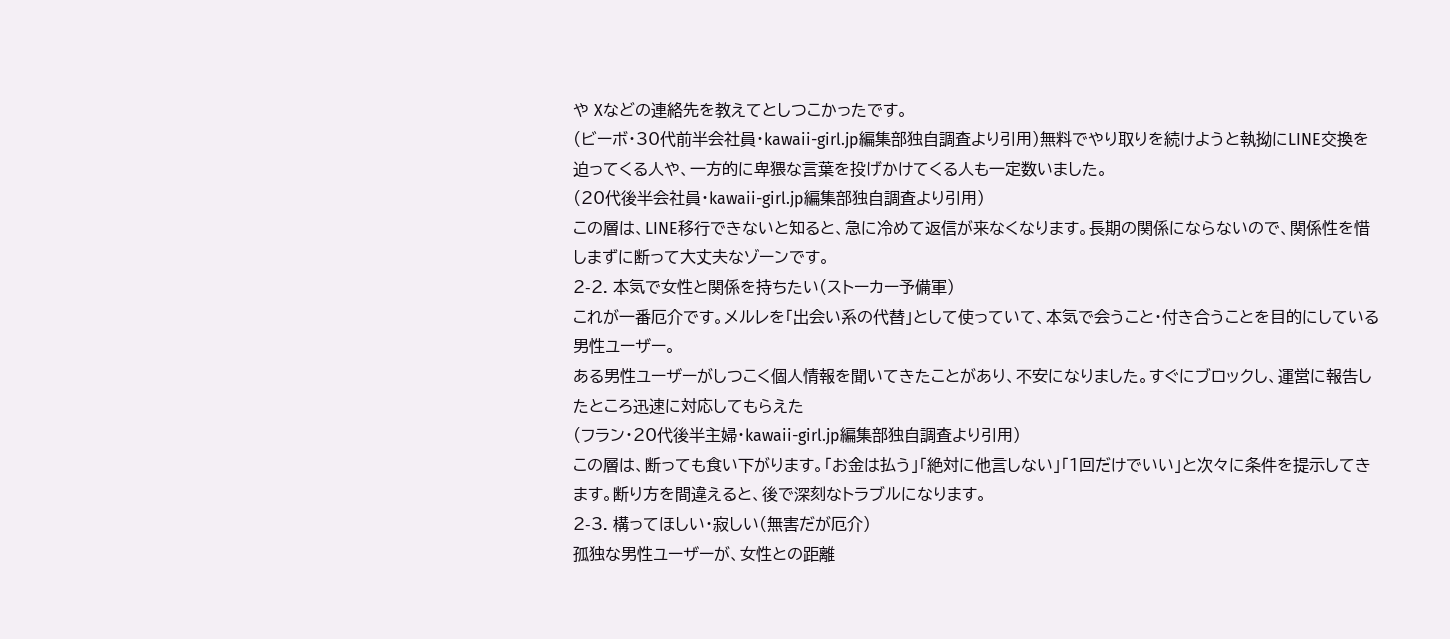や Xなどの連絡先を教えてとしつこかったです。
(ビーボ・30代前半会社員・kawaii-girl.jp編集部独自調査より引用)無料でやり取りを続けようと執拗にLINE交換を迫ってくる人や、一方的に卑猥な言葉を投げかけてくる人も一定数いました。
(20代後半会社員・kawaii-girl.jp編集部独自調査より引用)
この層は、LINE移行できないと知ると、急に冷めて返信が来なくなります。長期の関係にならないので、関係性を惜しまずに断って大丈夫なゾーンです。
2-2. 本気で女性と関係を持ちたい(ストーカー予備軍)
これが一番厄介です。メルレを「出会い系の代替」として使っていて、本気で会うこと・付き合うことを目的にしている男性ユーザー。
ある男性ユーザーがしつこく個人情報を聞いてきたことがあり、不安になりました。すぐにブロックし、運営に報告したところ迅速に対応してもらえた
(フラン・20代後半主婦・kawaii-girl.jp編集部独自調査より引用)
この層は、断っても食い下がります。「お金は払う」「絶対に他言しない」「1回だけでいい」と次々に条件を提示してきます。断り方を間違えると、後で深刻なトラブルになります。
2-3. 構ってほしい・寂しい(無害だが厄介)
孤独な男性ユーザーが、女性との距離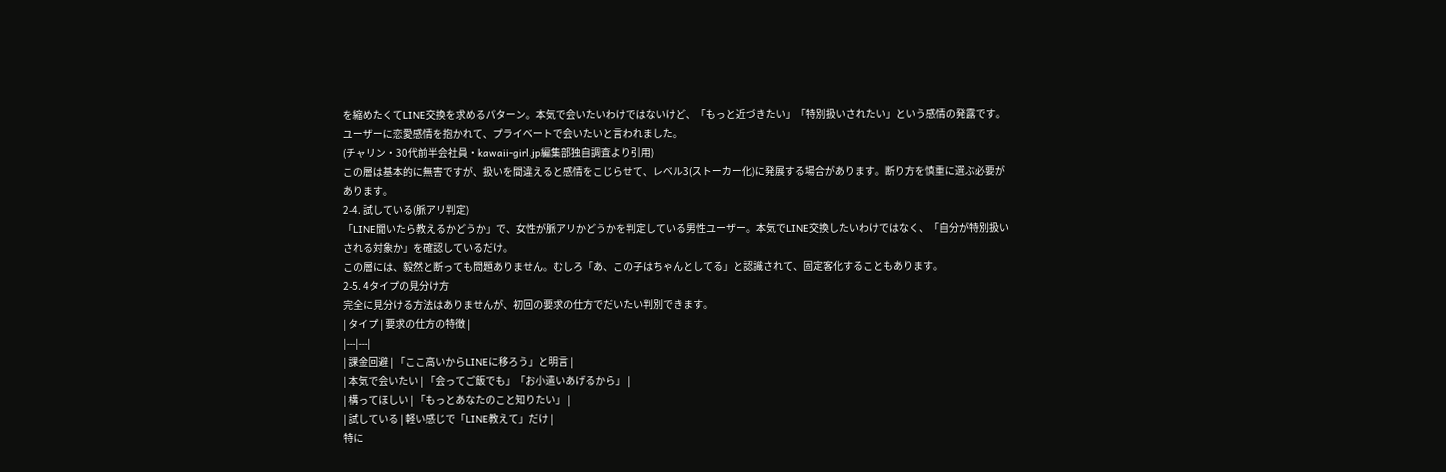を縮めたくてLINE交換を求めるパターン。本気で会いたいわけではないけど、「もっと近づきたい」「特別扱いされたい」という感情の発露です。
ユーザーに恋愛感情を抱かれて、プライベートで会いたいと言われました。
(チャリン・30代前半会社員・kawaii-girl.jp編集部独自調査より引用)
この層は基本的に無害ですが、扱いを間違えると感情をこじらせて、レベル3(ストーカー化)に発展する場合があります。断り方を慎重に選ぶ必要があります。
2-4. 試している(脈アリ判定)
「LINE聞いたら教えるかどうか」で、女性が脈アリかどうかを判定している男性ユーザー。本気でLINE交換したいわけではなく、「自分が特別扱いされる対象か」を確認しているだけ。
この層には、毅然と断っても問題ありません。むしろ「あ、この子はちゃんとしてる」と認識されて、固定客化することもあります。
2-5. 4タイプの見分け方
完全に見分ける方法はありませんが、初回の要求の仕方でだいたい判別できます。
| タイプ | 要求の仕方の特徴 |
|---|---|
| 課金回避 | 「ここ高いからLINEに移ろう」と明言 |
| 本気で会いたい | 「会ってご飯でも」「お小遣いあげるから」 |
| 構ってほしい | 「もっとあなたのこと知りたい」 |
| 試している | 軽い感じで「LINE教えて」だけ |
特に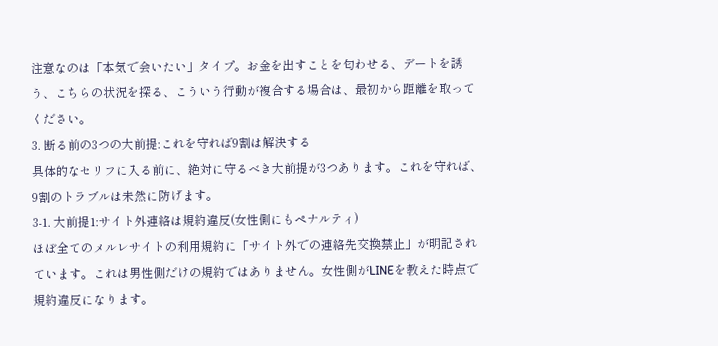注意なのは「本気で会いたい」タイプ。お金を出すことを匂わせる、デートを誘う、こちらの状況を探る、こういう行動が複合する場合は、最初から距離を取ってください。
3. 断る前の3つの大前提:これを守れば9割は解決する
具体的なセリフに入る前に、絶対に守るべき大前提が3つあります。これを守れば、9割のトラブルは未然に防げます。
3-1. 大前提1:サイト外連絡は規約違反(女性側にもペナルティ)
ほぼ全てのメルレサイトの利用規約に「サイト外での連絡先交換禁止」が明記されています。これは男性側だけの規約ではありません。女性側がLINEを教えた時点で規約違反になります。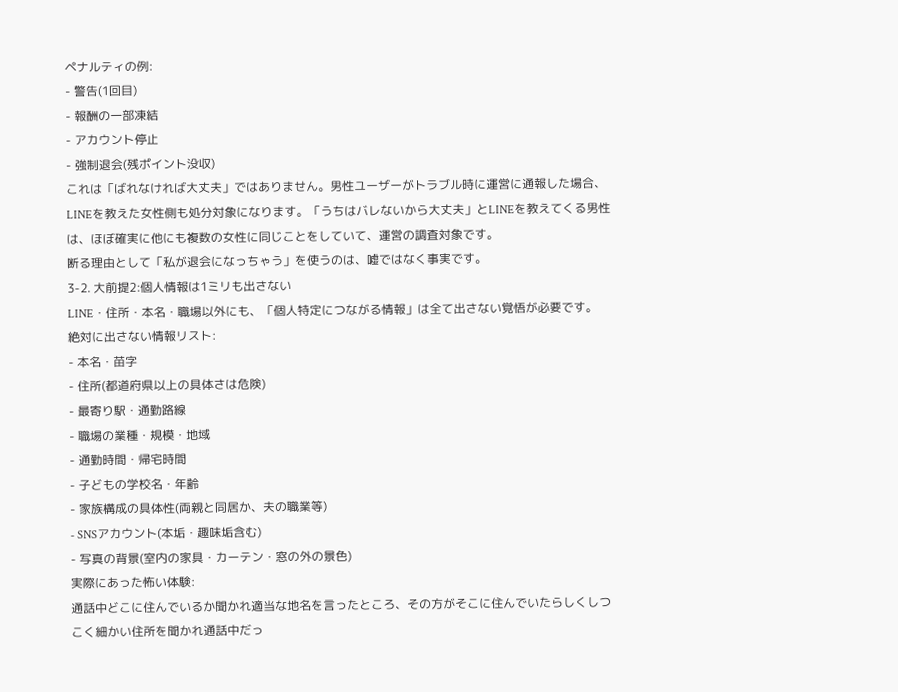ペナルティの例:
- 警告(1回目)
- 報酬の一部凍結
- アカウント停止
- 強制退会(残ポイント没収)
これは「ばれなければ大丈夫」ではありません。男性ユーザーがトラブル時に運営に通報した場合、LINEを教えた女性側も処分対象になります。「うちはバレないから大丈夫」とLINEを教えてくる男性は、ほぼ確実に他にも複数の女性に同じことをしていて、運営の調査対象です。
断る理由として「私が退会になっちゃう」を使うのは、嘘ではなく事実です。
3-2. 大前提2:個人情報は1ミリも出さない
LINE・住所・本名・職場以外にも、「個人特定につながる情報」は全て出さない覚悟が必要です。
絶対に出さない情報リスト:
- 本名・苗字
- 住所(都道府県以上の具体さは危険)
- 最寄り駅・通勤路線
- 職場の業種・規模・地域
- 通勤時間・帰宅時間
- 子どもの学校名・年齢
- 家族構成の具体性(両親と同居か、夫の職業等)
- SNSアカウント(本垢・趣味垢含む)
- 写真の背景(室内の家具・カーテン・窓の外の景色)
実際にあった怖い体験:
通話中どこに住んでいるか聞かれ適当な地名を言ったところ、その方がそこに住んでいたらしくしつこく細かい住所を聞かれ通話中だっ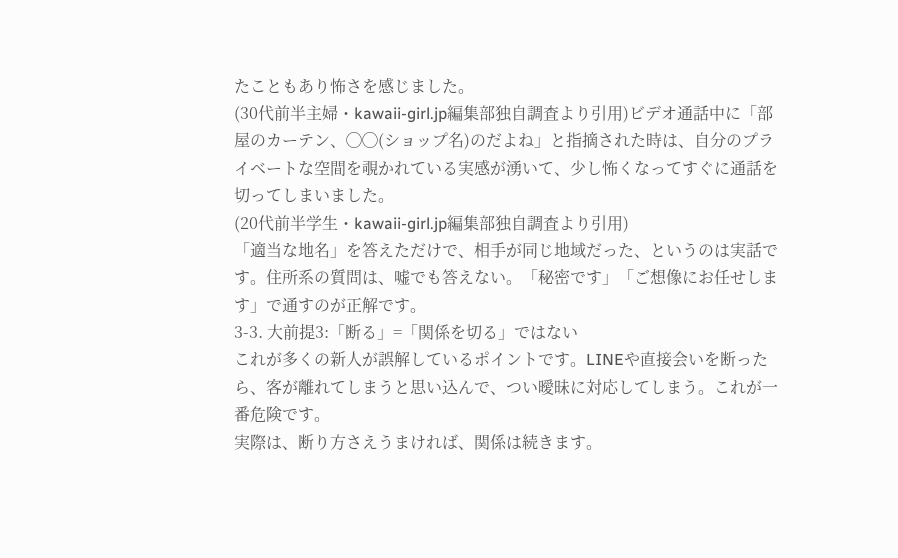たこともあり怖さを感じました。
(30代前半主婦・kawaii-girl.jp編集部独自調査より引用)ビデオ通話中に「部屋のカーテン、◯◯(ショップ名)のだよね」と指摘された時は、自分のプライベートな空間を覗かれている実感が湧いて、少し怖くなってすぐに通話を切ってしまいました。
(20代前半学生・kawaii-girl.jp編集部独自調査より引用)
「適当な地名」を答えただけで、相手が同じ地域だった、というのは実話です。住所系の質問は、嘘でも答えない。「秘密です」「ご想像にお任せします」で通すのが正解です。
3-3. 大前提3:「断る」=「関係を切る」ではない
これが多くの新人が誤解しているポイントです。LINEや直接会いを断ったら、客が離れてしまうと思い込んで、つい曖昧に対応してしまう。これが一番危険です。
実際は、断り方さえうまければ、関係は続きます。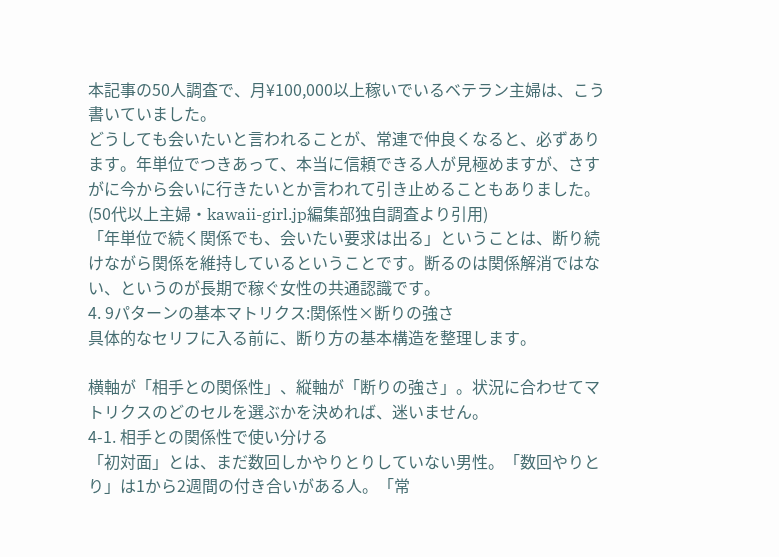本記事の50人調査で、月¥100,000以上稼いでいるベテラン主婦は、こう書いていました。
どうしても会いたいと言われることが、常連で仲良くなると、必ずあります。年単位でつきあって、本当に信頼できる人が見極めますが、さすがに今から会いに行きたいとか言われて引き止めることもありました。
(50代以上主婦・kawaii-girl.jp編集部独自調査より引用)
「年単位で続く関係でも、会いたい要求は出る」ということは、断り続けながら関係を維持しているということです。断るのは関係解消ではない、というのが長期で稼ぐ女性の共通認識です。
4. 9パターンの基本マトリクス:関係性×断りの強さ
具体的なセリフに入る前に、断り方の基本構造を整理します。

横軸が「相手との関係性」、縦軸が「断りの強さ」。状況に合わせてマトリクスのどのセルを選ぶかを決めれば、迷いません。
4-1. 相手との関係性で使い分ける
「初対面」とは、まだ数回しかやりとりしていない男性。「数回やりとり」は1から2週間の付き合いがある人。「常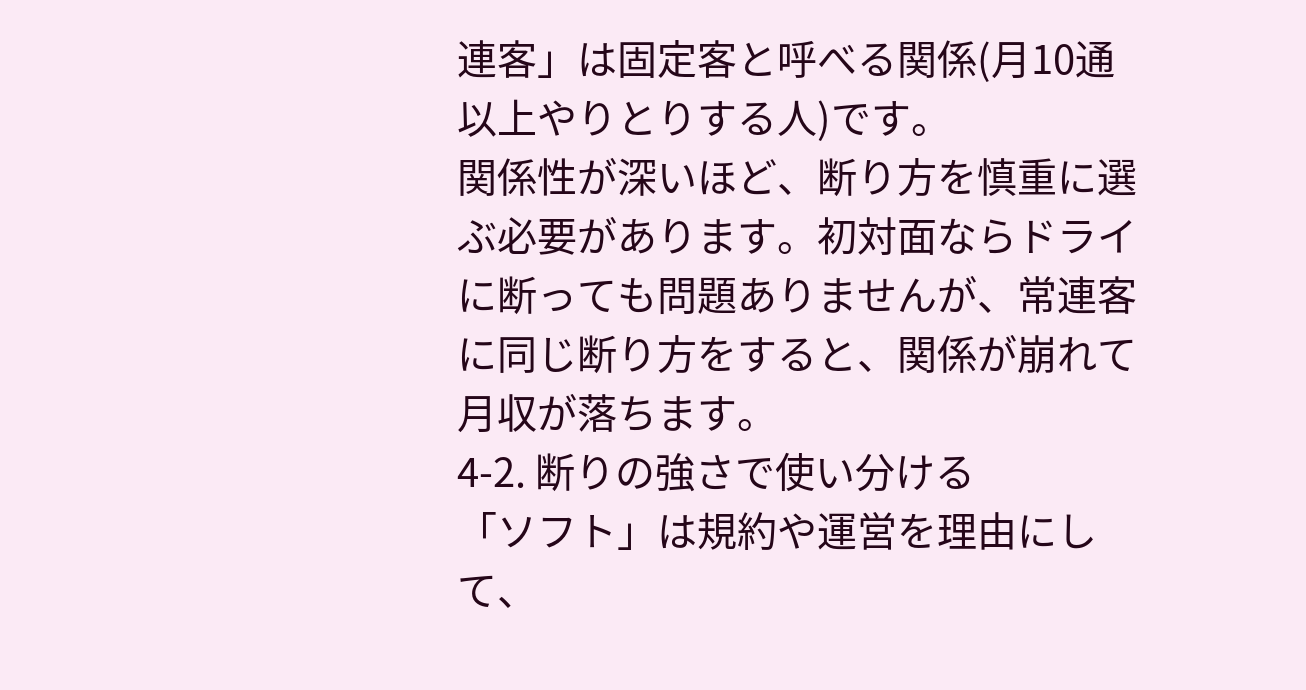連客」は固定客と呼べる関係(月10通以上やりとりする人)です。
関係性が深いほど、断り方を慎重に選ぶ必要があります。初対面ならドライに断っても問題ありませんが、常連客に同じ断り方をすると、関係が崩れて月収が落ちます。
4-2. 断りの強さで使い分ける
「ソフト」は規約や運営を理由にして、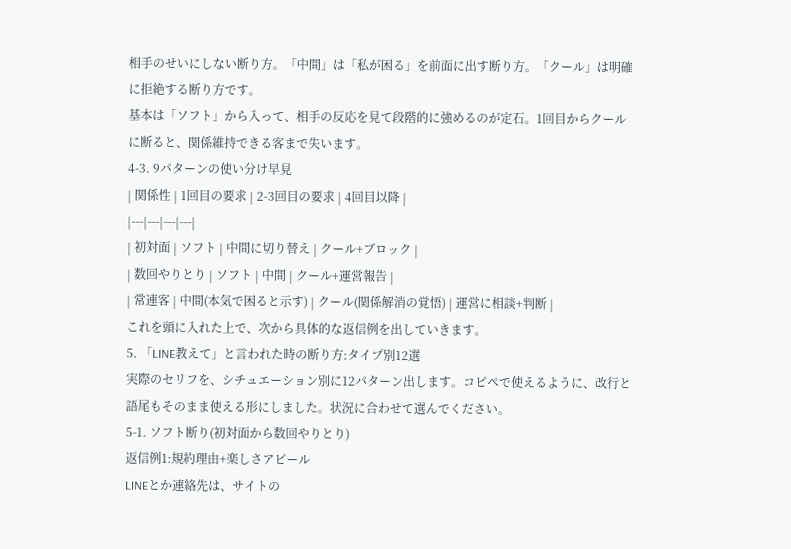相手のせいにしない断り方。「中間」は「私が困る」を前面に出す断り方。「クール」は明確に拒絶する断り方です。
基本は「ソフト」から入って、相手の反応を見て段階的に強めるのが定石。1回目からクールに断ると、関係維持できる客まで失います。
4-3. 9パターンの使い分け早見
| 関係性 | 1回目の要求 | 2-3回目の要求 | 4回目以降 |
|---|---|---|---|
| 初対面 | ソフト | 中間に切り替え | クール+ブロック |
| 数回やりとり | ソフト | 中間 | クール+運営報告 |
| 常連客 | 中間(本気で困ると示す) | クール(関係解消の覚悟) | 運営に相談+判断 |
これを頭に入れた上で、次から具体的な返信例を出していきます。
5. 「LINE教えて」と言われた時の断り方:タイプ別12選
実際のセリフを、シチュエーション別に12パターン出します。コピペで使えるように、改行と語尾もそのまま使える形にしました。状況に合わせて選んでください。
5-1. ソフト断り(初対面から数回やりとり)
返信例1:規約理由+楽しさアピール
LINEとか連絡先は、サイトの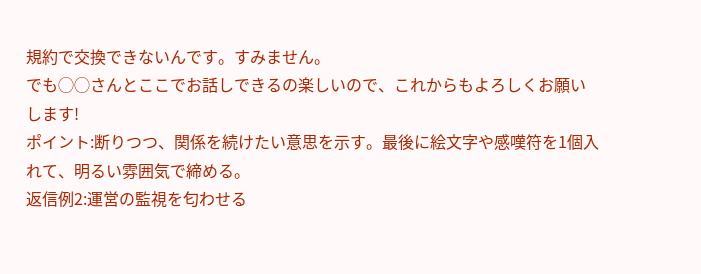規約で交換できないんです。すみません。
でも◯◯さんとここでお話しできるの楽しいので、これからもよろしくお願いします!
ポイント:断りつつ、関係を続けたい意思を示す。最後に絵文字や感嘆符を1個入れて、明るい雰囲気で締める。
返信例2:運営の監視を匂わせる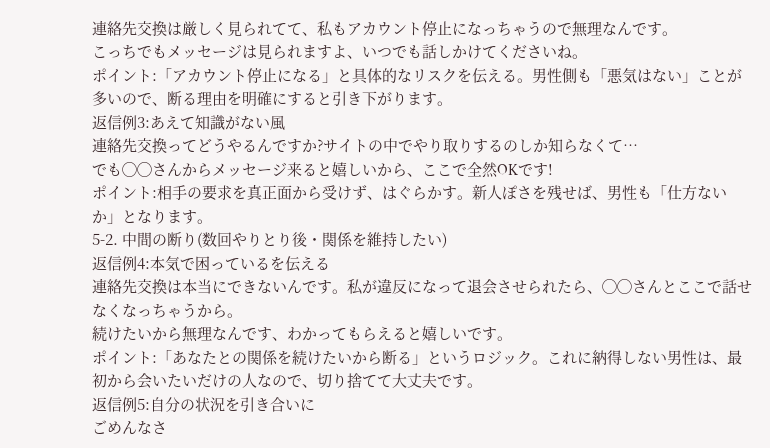連絡先交換は厳しく見られてて、私もアカウント停止になっちゃうので無理なんです。
こっちでもメッセージは見られますよ、いつでも話しかけてくださいね。
ポイント:「アカウント停止になる」と具体的なリスクを伝える。男性側も「悪気はない」ことが多いので、断る理由を明確にすると引き下がります。
返信例3:あえて知識がない風
連絡先交換ってどうやるんですか?サイトの中でやり取りするのしか知らなくて…
でも◯◯さんからメッセージ来ると嬉しいから、ここで全然OKです!
ポイント:相手の要求を真正面から受けず、はぐらかす。新人ぽさを残せば、男性も「仕方ないか」となります。
5-2. 中間の断り(数回やりとり後・関係を維持したい)
返信例4:本気で困っているを伝える
連絡先交換は本当にできないんです。私が違反になって退会させられたら、◯◯さんとここで話せなくなっちゃうから。
続けたいから無理なんです、わかってもらえると嬉しいです。
ポイント:「あなたとの関係を続けたいから断る」というロジック。これに納得しない男性は、最初から会いたいだけの人なので、切り捨てて大丈夫です。
返信例5:自分の状況を引き合いに
ごめんなさ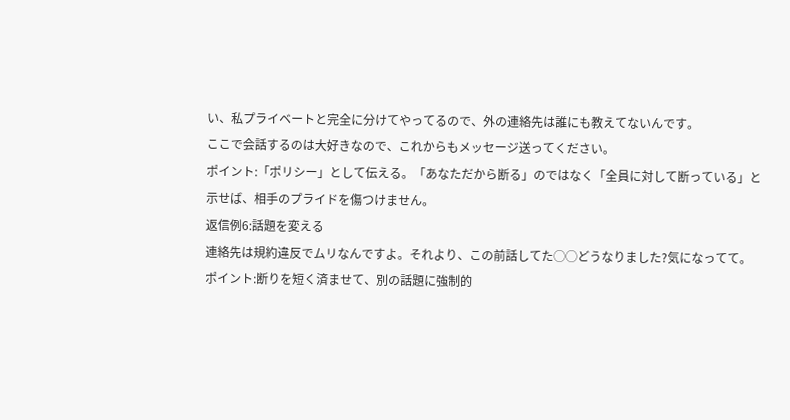い、私プライベートと完全に分けてやってるので、外の連絡先は誰にも教えてないんです。
ここで会話するのは大好きなので、これからもメッセージ送ってください。
ポイント:「ポリシー」として伝える。「あなただから断る」のではなく「全員に対して断っている」と示せば、相手のプライドを傷つけません。
返信例6:話題を変える
連絡先は規約違反でムリなんですよ。それより、この前話してた◯◯どうなりました?気になってて。
ポイント:断りを短く済ませて、別の話題に強制的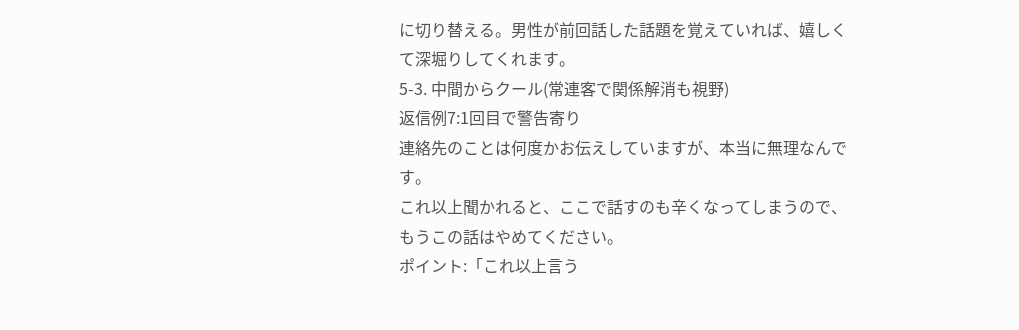に切り替える。男性が前回話した話題を覚えていれば、嬉しくて深堀りしてくれます。
5-3. 中間からクール(常連客で関係解消も視野)
返信例7:1回目で警告寄り
連絡先のことは何度かお伝えしていますが、本当に無理なんです。
これ以上聞かれると、ここで話すのも辛くなってしまうので、もうこの話はやめてください。
ポイント:「これ以上言う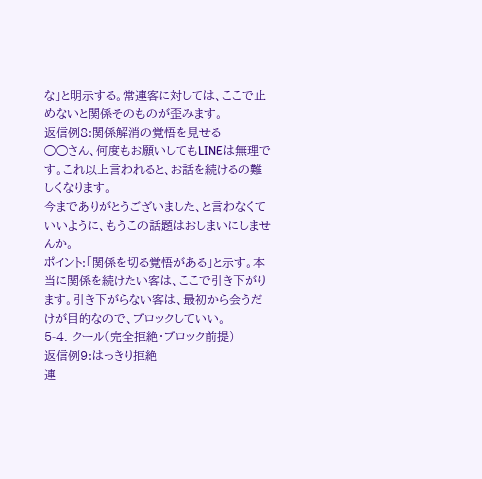な」と明示する。常連客に対しては、ここで止めないと関係そのものが歪みます。
返信例8:関係解消の覚悟を見せる
◯◯さん、何度もお願いしてもLINEは無理です。これ以上言われると、お話を続けるの難しくなります。
今までありがとうございました、と言わなくていいように、もうこの話題はおしまいにしませんか。
ポイント:「関係を切る覚悟がある」と示す。本当に関係を続けたい客は、ここで引き下がります。引き下がらない客は、最初から会うだけが目的なので、ブロックしていい。
5-4. クール(完全拒絶・ブロック前提)
返信例9:はっきり拒絶
連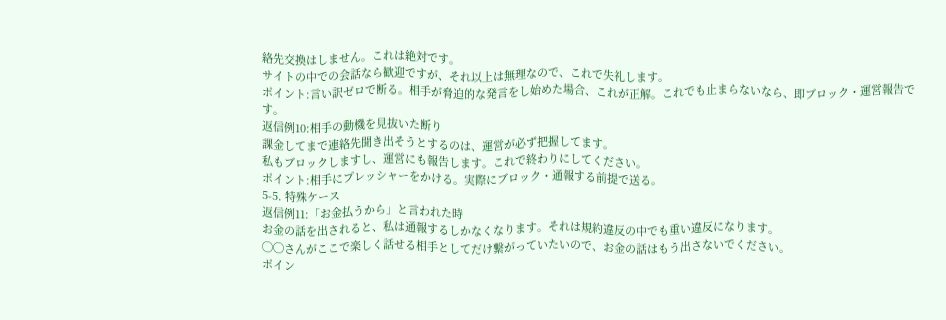絡先交換はしません。これは絶対です。
サイトの中での会話なら歓迎ですが、それ以上は無理なので、これで失礼します。
ポイント:言い訳ゼロで断る。相手が脅迫的な発言をし始めた場合、これが正解。これでも止まらないなら、即ブロック・運営報告です。
返信例10:相手の動機を見抜いた断り
課金してまで連絡先聞き出そうとするのは、運営が必ず把握してます。
私もブロックしますし、運営にも報告します。これで終わりにしてください。
ポイント:相手にプレッシャーをかける。実際にブロック・通報する前提で送る。
5-5. 特殊ケース
返信例11:「お金払うから」と言われた時
お金の話を出されると、私は通報するしかなくなります。それは規約違反の中でも重い違反になります。
◯◯さんがここで楽しく話せる相手としてだけ繋がっていたいので、お金の話はもう出さないでください。
ポイン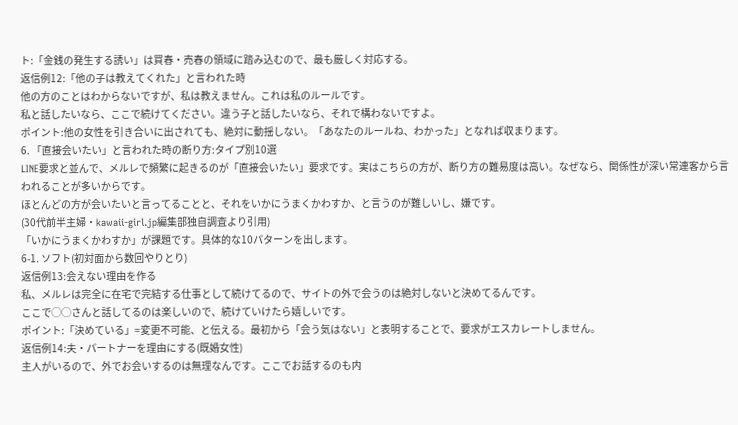ト:「金銭の発生する誘い」は買春・売春の領域に踏み込むので、最も厳しく対応する。
返信例12:「他の子は教えてくれた」と言われた時
他の方のことはわからないですが、私は教えません。これは私のルールです。
私と話したいなら、ここで続けてください。違う子と話したいなら、それで構わないですよ。
ポイント:他の女性を引き合いに出されても、絶対に動揺しない。「あなたのルールね、わかった」となれば収まります。
6. 「直接会いたい」と言われた時の断り方:タイプ別10選
LINE要求と並んで、メルレで頻繁に起きるのが「直接会いたい」要求です。実はこちらの方が、断り方の難易度は高い。なぜなら、関係性が深い常連客から言われることが多いからです。
ほとんどの方が会いたいと言ってることと、それをいかにうまくかわすか、と言うのが難しいし、嫌です。
(30代前半主婦・kawaii-girl.jp編集部独自調査より引用)
「いかにうまくかわすか」が課題です。具体的な10パターンを出します。
6-1. ソフト(初対面から数回やりとり)
返信例13:会えない理由を作る
私、メルレは完全に在宅で完結する仕事として続けてるので、サイトの外で会うのは絶対しないと決めてるんです。
ここで◯◯さんと話してるのは楽しいので、続けていけたら嬉しいです。
ポイント:「決めている」=変更不可能、と伝える。最初から「会う気はない」と表明することで、要求がエスカレートしません。
返信例14:夫・パートナーを理由にする(既婚女性)
主人がいるので、外でお会いするのは無理なんです。ここでお話するのも内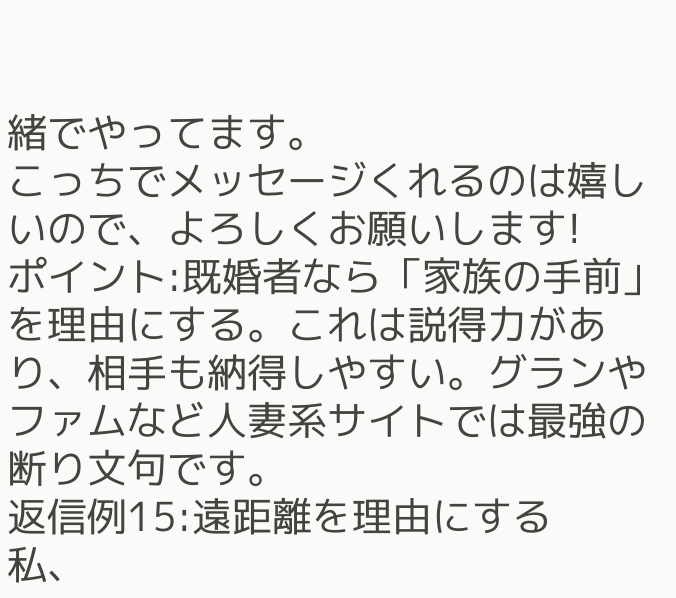緒でやってます。
こっちでメッセージくれるのは嬉しいので、よろしくお願いします!
ポイント:既婚者なら「家族の手前」を理由にする。これは説得力があり、相手も納得しやすい。グランやファムなど人妻系サイトでは最強の断り文句です。
返信例15:遠距離を理由にする
私、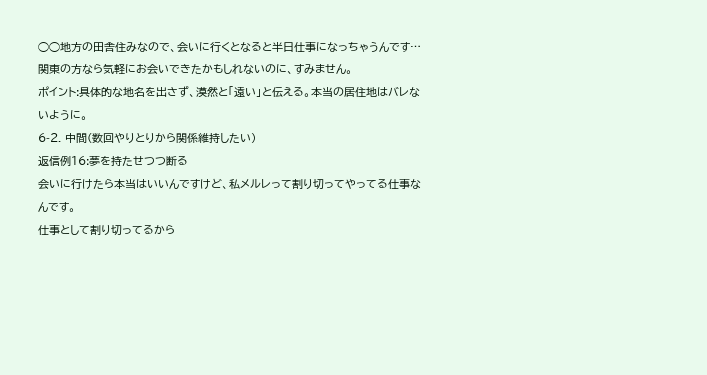◯◯地方の田舎住みなので、会いに行くとなると半日仕事になっちゃうんです…
関東の方なら気軽にお会いできたかもしれないのに、すみません。
ポイント:具体的な地名を出さず、漠然と「遠い」と伝える。本当の居住地はバレないように。
6-2. 中間(数回やりとりから関係維持したい)
返信例16:夢を持たせつつ断る
会いに行けたら本当はいいんですけど、私メルレって割り切ってやってる仕事なんです。
仕事として割り切ってるから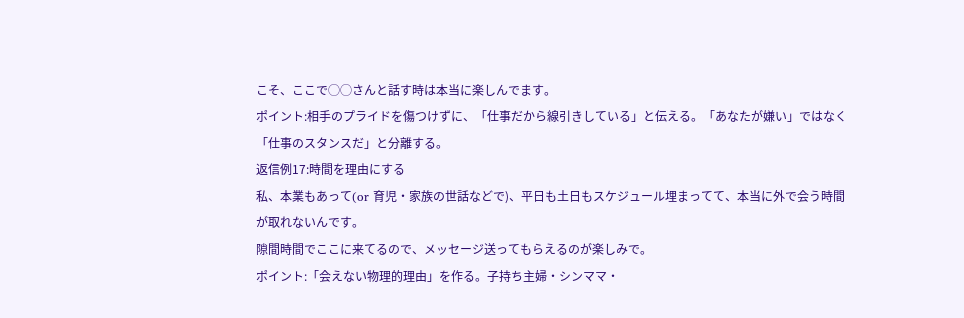こそ、ここで◯◯さんと話す時は本当に楽しんでます。
ポイント:相手のプライドを傷つけずに、「仕事だから線引きしている」と伝える。「あなたが嫌い」ではなく「仕事のスタンスだ」と分離する。
返信例17:時間を理由にする
私、本業もあって(or 育児・家族の世話などで)、平日も土日もスケジュール埋まってて、本当に外で会う時間が取れないんです。
隙間時間でここに来てるので、メッセージ送ってもらえるのが楽しみで。
ポイント:「会えない物理的理由」を作る。子持ち主婦・シンママ・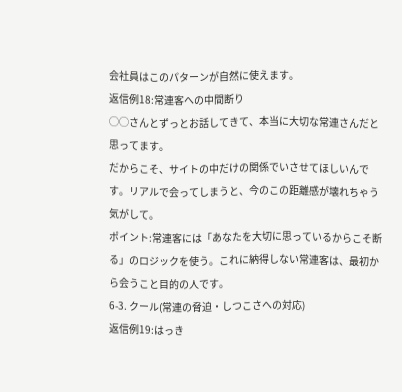会社員はこのパターンが自然に使えます。
返信例18:常連客への中間断り
◯◯さんとずっとお話してきて、本当に大切な常連さんだと思ってます。
だからこそ、サイトの中だけの関係でいさせてほしいんです。リアルで会ってしまうと、今のこの距離感が壊れちゃう気がして。
ポイント:常連客には「あなたを大切に思っているからこそ断る」のロジックを使う。これに納得しない常連客は、最初から会うこと目的の人です。
6-3. クール(常連の脅迫・しつこさへの対応)
返信例19:はっき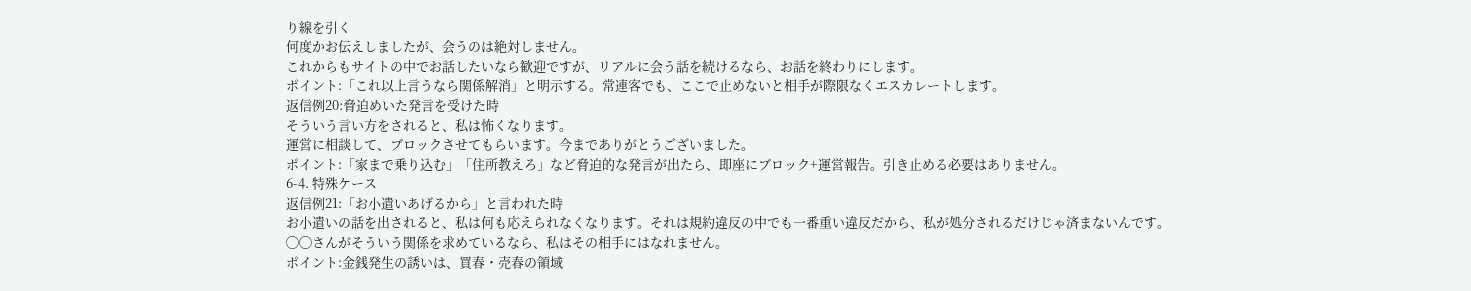り線を引く
何度かお伝えしましたが、会うのは絶対しません。
これからもサイトの中でお話したいなら歓迎ですが、リアルに会う話を続けるなら、お話を終わりにします。
ポイント:「これ以上言うなら関係解消」と明示する。常連客でも、ここで止めないと相手が際限なくエスカレートします。
返信例20:脅迫めいた発言を受けた時
そういう言い方をされると、私は怖くなります。
運営に相談して、ブロックさせてもらいます。今までありがとうございました。
ポイント:「家まで乗り込む」「住所教えろ」など脅迫的な発言が出たら、即座にブロック+運営報告。引き止める必要はありません。
6-4. 特殊ケース
返信例21:「お小遣いあげるから」と言われた時
お小遣いの話を出されると、私は何も応えられなくなります。それは規約違反の中でも一番重い違反だから、私が処分されるだけじゃ済まないんです。
◯◯さんがそういう関係を求めているなら、私はその相手にはなれません。
ポイント:金銭発生の誘いは、買春・売春の領域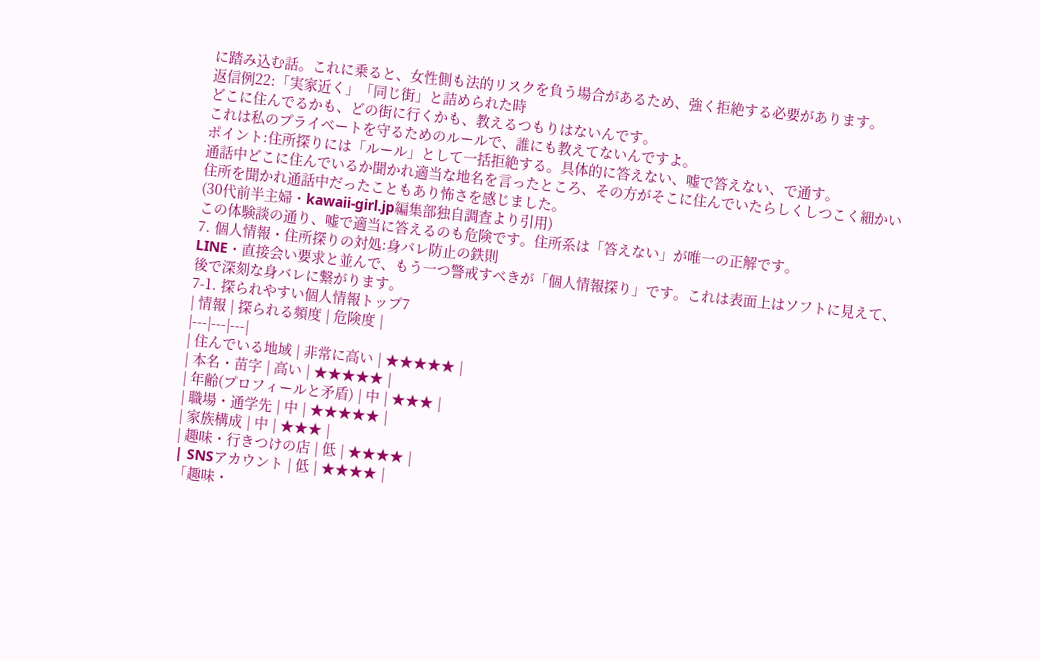に踏み込む話。これに乗ると、女性側も法的リスクを負う場合があるため、強く拒絶する必要があります。
返信例22:「実家近く」「同じ街」と詰められた時
どこに住んでるかも、どの街に行くかも、教えるつもりはないんです。
これは私のプライベートを守るためのルールで、誰にも教えてないんですよ。
ポイント:住所探りには「ルール」として一括拒絶する。具体的に答えない、嘘で答えない、で通す。
通話中どこに住んでいるか聞かれ適当な地名を言ったところ、その方がそこに住んでいたらしくしつこく細かい住所を聞かれ通話中だったこともあり怖さを感じました。
(30代前半主婦・kawaii-girl.jp編集部独自調査より引用)
この体験談の通り、嘘で適当に答えるのも危険です。住所系は「答えない」が唯一の正解です。
7. 個人情報・住所探りの対処:身バレ防止の鉄則
LINE・直接会い要求と並んで、もう一つ警戒すべきが「個人情報探り」です。これは表面上はソフトに見えて、後で深刻な身バレに繋がります。
7-1. 探られやすい個人情報トップ7
| 情報 | 探られる頻度 | 危険度 |
|---|---|---|
| 住んでいる地域 | 非常に高い | ★★★★★ |
| 本名・苗字 | 高い | ★★★★★ |
| 年齢(プロフィールと矛盾) | 中 | ★★★ |
| 職場・通学先 | 中 | ★★★★★ |
| 家族構成 | 中 | ★★★ |
| 趣味・行きつけの店 | 低 | ★★★★ |
| SNSアカウント | 低 | ★★★★ |
「趣味・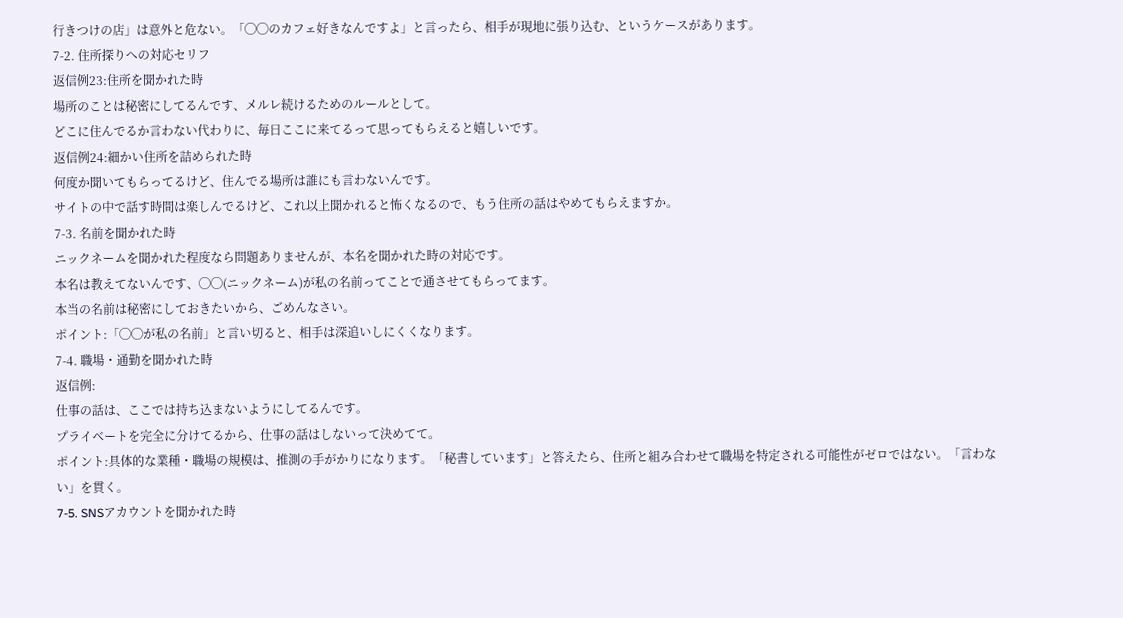行きつけの店」は意外と危ない。「◯◯のカフェ好きなんですよ」と言ったら、相手が現地に張り込む、というケースがあります。
7-2. 住所探りへの対応セリフ
返信例23:住所を聞かれた時
場所のことは秘密にしてるんです、メルレ続けるためのルールとして。
どこに住んでるか言わない代わりに、毎日ここに来てるって思ってもらえると嬉しいです。
返信例24:細かい住所を詰められた時
何度か聞いてもらってるけど、住んでる場所は誰にも言わないんです。
サイトの中で話す時間は楽しんでるけど、これ以上聞かれると怖くなるので、もう住所の話はやめてもらえますか。
7-3. 名前を聞かれた時
ニックネームを聞かれた程度なら問題ありませんが、本名を聞かれた時の対応です。
本名は教えてないんです、◯◯(ニックネーム)が私の名前ってことで通させてもらってます。
本当の名前は秘密にしておきたいから、ごめんなさい。
ポイント:「◯◯が私の名前」と言い切ると、相手は深追いしにくくなります。
7-4. 職場・通勤を聞かれた時
返信例:
仕事の話は、ここでは持ち込まないようにしてるんです。
プライベートを完全に分けてるから、仕事の話はしないって決めてて。
ポイント:具体的な業種・職場の規模は、推測の手がかりになります。「秘書しています」と答えたら、住所と組み合わせて職場を特定される可能性がゼロではない。「言わない」を貫く。
7-5. SNSアカウントを聞かれた時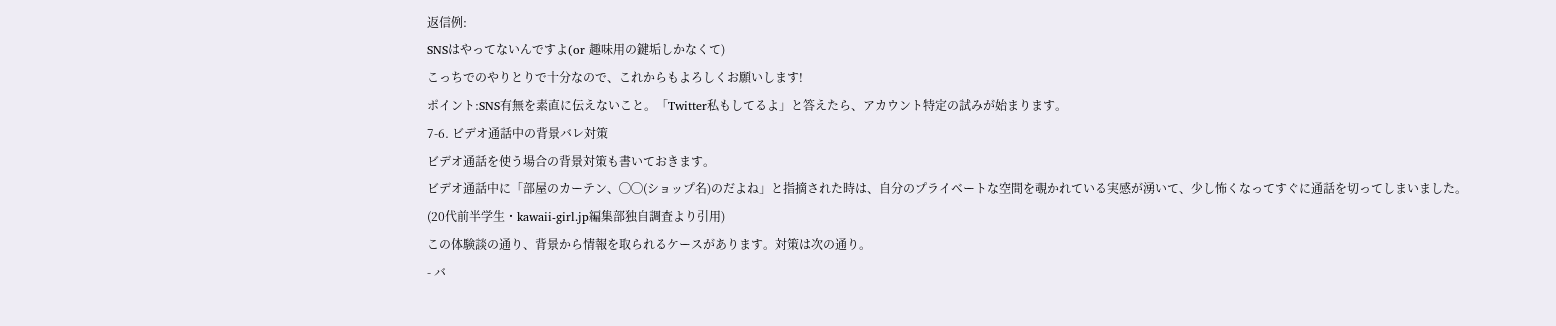返信例:
SNSはやってないんですよ(or 趣味用の鍵垢しかなくて)
こっちでのやりとりで十分なので、これからもよろしくお願いします!
ポイント:SNS有無を素直に伝えないこと。「Twitter私もしてるよ」と答えたら、アカウント特定の試みが始まります。
7-6. ビデオ通話中の背景バレ対策
ビデオ通話を使う場合の背景対策も書いておきます。
ビデオ通話中に「部屋のカーテン、◯◯(ショップ名)のだよね」と指摘された時は、自分のプライベートな空間を覗かれている実感が湧いて、少し怖くなってすぐに通話を切ってしまいました。
(20代前半学生・kawaii-girl.jp編集部独自調査より引用)
この体験談の通り、背景から情報を取られるケースがあります。対策は次の通り。
- バ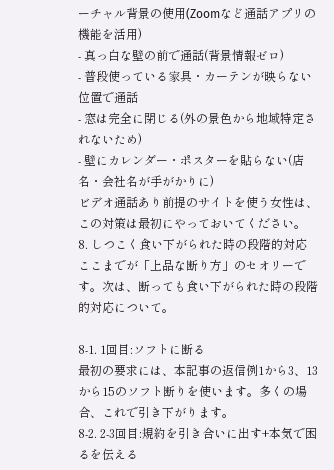ーチャル背景の使用(Zoomなど通話アプリの機能を活用)
- 真っ白な壁の前で通話(背景情報ゼロ)
- 普段使っている家具・カーテンが映らない位置で通話
- 窓は完全に閉じる(外の景色から地域特定されないため)
- 壁にカレンダー・ポスターを貼らない(店名・会社名が手がかりに)
ビデオ通話あり前提のサイトを使う女性は、この対策は最初にやっておいてください。
8. しつこく食い下がられた時の段階的対応
ここまでが「上品な断り方」のセオリーです。次は、断っても食い下がられた時の段階的対応について。

8-1. 1回目:ソフトに断る
最初の要求には、本記事の返信例1から3、13から15のソフト断りを使います。多くの場合、これで引き下がります。
8-2. 2-3回目:規約を引き合いに出す+本気で困るを伝える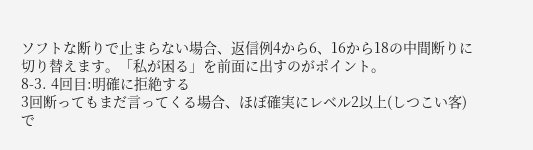ソフトな断りで止まらない場合、返信例4から6、16から18の中間断りに切り替えます。「私が困る」を前面に出すのがポイント。
8-3. 4回目:明確に拒絶する
3回断ってもまだ言ってくる場合、ほぼ確実にレベル2以上(しつこい客)で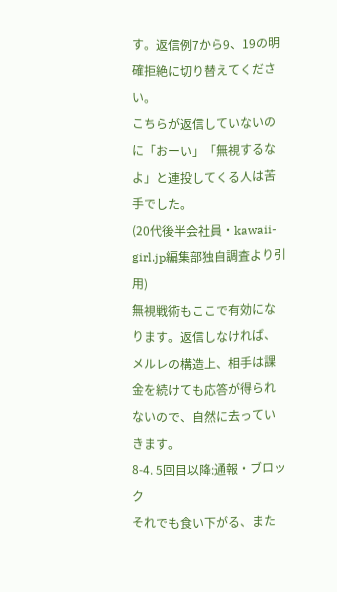す。返信例7から9、19の明確拒絶に切り替えてください。
こちらが返信していないのに「おーい」「無視するなよ」と連投してくる人は苦手でした。
(20代後半会社員・kawaii-girl.jp編集部独自調査より引用)
無視戦術もここで有効になります。返信しなければ、メルレの構造上、相手は課金を続けても応答が得られないので、自然に去っていきます。
8-4. 5回目以降:通報・ブロック
それでも食い下がる、また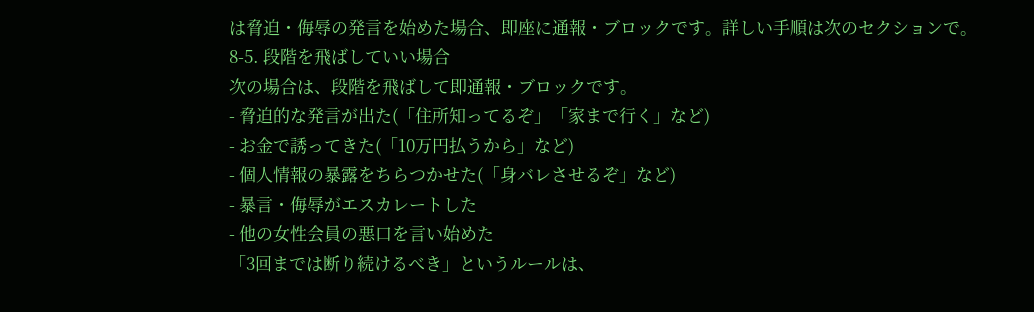は脅迫・侮辱の発言を始めた場合、即座に通報・ブロックです。詳しい手順は次のセクションで。
8-5. 段階を飛ばしていい場合
次の場合は、段階を飛ばして即通報・ブロックです。
- 脅迫的な発言が出た(「住所知ってるぞ」「家まで行く」など)
- お金で誘ってきた(「10万円払うから」など)
- 個人情報の暴露をちらつかせた(「身バレさせるぞ」など)
- 暴言・侮辱がエスカレートした
- 他の女性会員の悪口を言い始めた
「3回までは断り続けるべき」というルールは、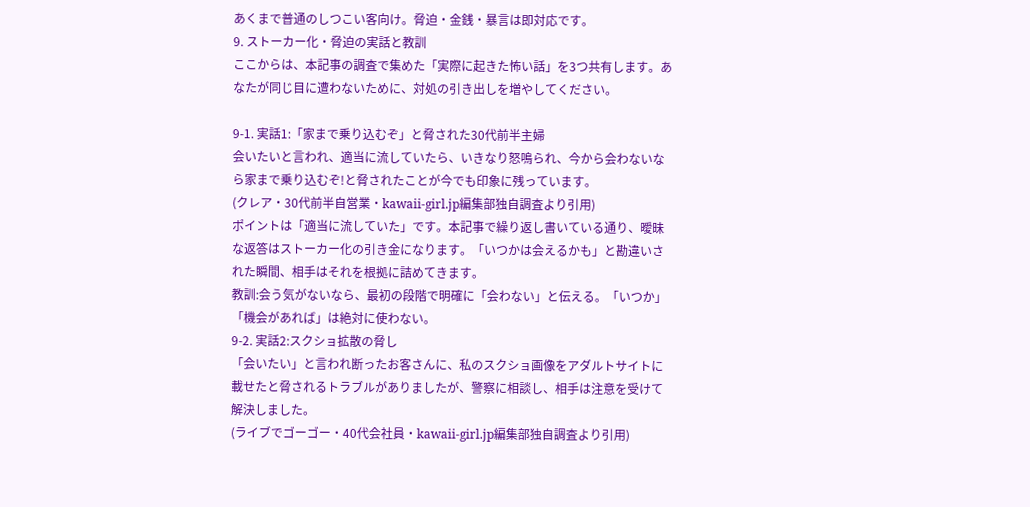あくまで普通のしつこい客向け。脅迫・金銭・暴言は即対応です。
9. ストーカー化・脅迫の実話と教訓
ここからは、本記事の調査で集めた「実際に起きた怖い話」を3つ共有します。あなたが同じ目に遭わないために、対処の引き出しを増やしてください。

9-1. 実話1:「家まで乗り込むぞ」と脅された30代前半主婦
会いたいと言われ、適当に流していたら、いきなり怒鳴られ、今から会わないなら家まで乗り込むぞ!と脅されたことが今でも印象に残っています。
(クレア・30代前半自営業・kawaii-girl.jp編集部独自調査より引用)
ポイントは「適当に流していた」です。本記事で繰り返し書いている通り、曖昧な返答はストーカー化の引き金になります。「いつかは会えるかも」と勘違いされた瞬間、相手はそれを根拠に詰めてきます。
教訓:会う気がないなら、最初の段階で明確に「会わない」と伝える。「いつか」「機会があれば」は絶対に使わない。
9-2. 実話2:スクショ拡散の脅し
「会いたい」と言われ断ったお客さんに、私のスクショ画像をアダルトサイトに載せたと脅されるトラブルがありましたが、警察に相談し、相手は注意を受けて解決しました。
(ライブでゴーゴー・40代会社員・kawaii-girl.jp編集部独自調査より引用)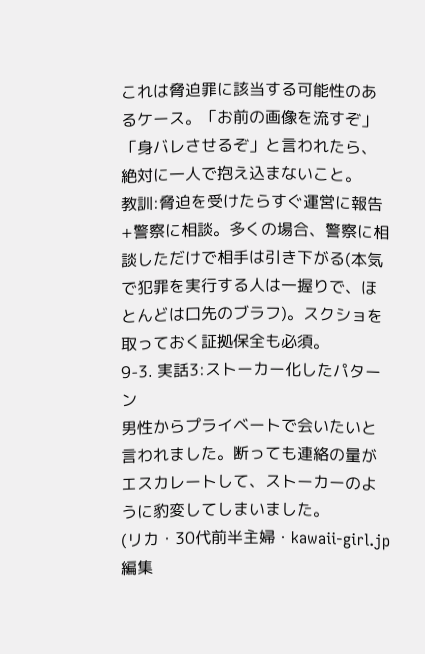これは脅迫罪に該当する可能性のあるケース。「お前の画像を流すぞ」「身バレさせるぞ」と言われたら、絶対に一人で抱え込まないこと。
教訓:脅迫を受けたらすぐ運営に報告+警察に相談。多くの場合、警察に相談しただけで相手は引き下がる(本気で犯罪を実行する人は一握りで、ほとんどは口先のブラフ)。スクショを取っておく証拠保全も必須。
9-3. 実話3:ストーカー化したパターン
男性からプライベートで会いたいと言われました。断っても連絡の量がエスカレートして、ストーカーのように豹変してしまいました。
(リカ・30代前半主婦・kawaii-girl.jp編集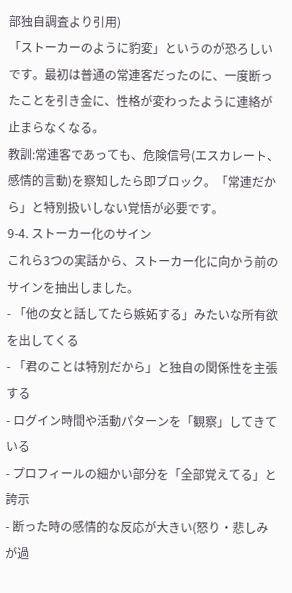部独自調査より引用)
「ストーカーのように豹変」というのが恐ろしいです。最初は普通の常連客だったのに、一度断ったことを引き金に、性格が変わったように連絡が止まらなくなる。
教訓:常連客であっても、危険信号(エスカレート、感情的言動)を察知したら即ブロック。「常連だから」と特別扱いしない覚悟が必要です。
9-4. ストーカー化のサイン
これら3つの実話から、ストーカー化に向かう前のサインを抽出しました。
- 「他の女と話してたら嫉妬する」みたいな所有欲を出してくる
- 「君のことは特別だから」と独自の関係性を主張する
- ログイン時間や活動パターンを「観察」してきている
- プロフィールの細かい部分を「全部覚えてる」と誇示
- 断った時の感情的な反応が大きい(怒り・悲しみが過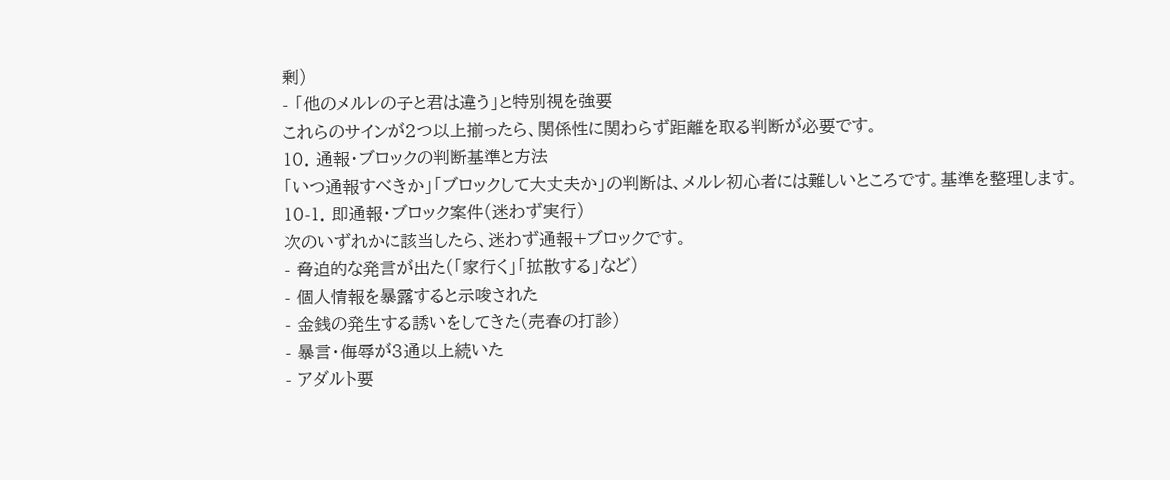剰)
- 「他のメルレの子と君は違う」と特別視を強要
これらのサインが2つ以上揃ったら、関係性に関わらず距離を取る判断が必要です。
10. 通報・ブロックの判断基準と方法
「いつ通報すべきか」「ブロックして大丈夫か」の判断は、メルレ初心者には難しいところです。基準を整理します。
10-1. 即通報・ブロック案件(迷わず実行)
次のいずれかに該当したら、迷わず通報+ブロックです。
- 脅迫的な発言が出た(「家行く」「拡散する」など)
- 個人情報を暴露すると示唆された
- 金銭の発生する誘いをしてきた(売春の打診)
- 暴言・侮辱が3通以上続いた
- アダルト要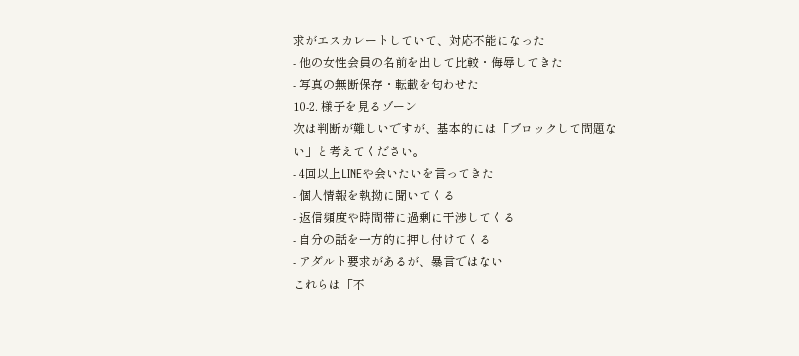求がエスカレートしていて、対応不能になった
- 他の女性会員の名前を出して比較・侮辱してきた
- 写真の無断保存・転載を匂わせた
10-2. 様子を見るゾーン
次は判断が難しいですが、基本的には「ブロックして問題ない」と考えてください。
- 4回以上LINEや会いたいを言ってきた
- 個人情報を執拗に聞いてくる
- 返信頻度や時間帯に過剰に干渉してくる
- 自分の話を一方的に押し付けてくる
- アダルト要求があるが、暴言ではない
これらは「不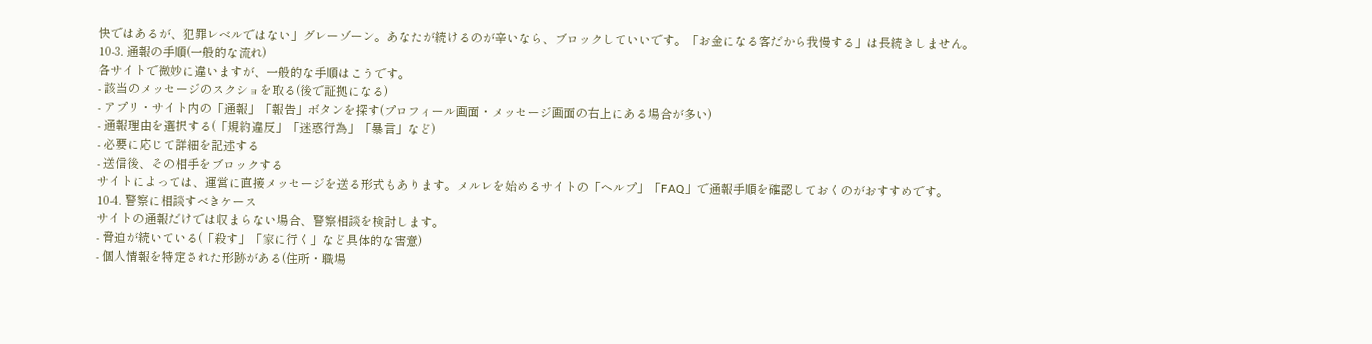快ではあるが、犯罪レベルではない」グレーゾーン。あなたが続けるのが辛いなら、ブロックしていいです。「お金になる客だから我慢する」は長続きしません。
10-3. 通報の手順(一般的な流れ)
各サイトで微妙に違いますが、一般的な手順はこうです。
- 該当のメッセージのスクショを取る(後で証拠になる)
- アプリ・サイト内の「通報」「報告」ボタンを探す(プロフィール画面・メッセージ画面の右上にある場合が多い)
- 通報理由を選択する(「規約違反」「迷惑行為」「暴言」など)
- 必要に応じて詳細を記述する
- 送信後、その相手をブロックする
サイトによっては、運営に直接メッセージを送る形式もあります。メルレを始めるサイトの「ヘルプ」「FAQ」で通報手順を確認しておくのがおすすめです。
10-4. 警察に相談すべきケース
サイトの通報だけでは収まらない場合、警察相談を検討します。
- 脅迫が続いている(「殺す」「家に行く」など具体的な害意)
- 個人情報を特定された形跡がある(住所・職場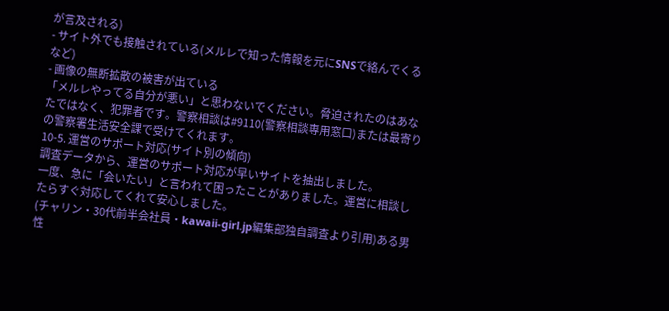が言及される)
- サイト外でも接触されている(メルレで知った情報を元にSNSで絡んでくるなど)
- 画像の無断拡散の被害が出ている
「メルレやってる自分が悪い」と思わないでください。脅迫されたのはあなたではなく、犯罪者です。警察相談は#9110(警察相談専用窓口)または最寄りの警察署生活安全課で受けてくれます。
10-5. 運営のサポート対応(サイト別の傾向)
調査データから、運営のサポート対応が早いサイトを抽出しました。
一度、急に「会いたい」と言われて困ったことがありました。運営に相談したらすぐ対応してくれて安心しました。
(チャリン・30代前半会社員・kawaii-girl.jp編集部独自調査より引用)ある男性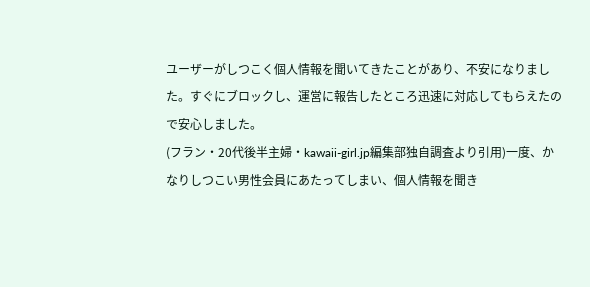ユーザーがしつこく個人情報を聞いてきたことがあり、不安になりました。すぐにブロックし、運営に報告したところ迅速に対応してもらえたので安心しました。
(フラン・20代後半主婦・kawaii-girl.jp編集部独自調査より引用)一度、かなりしつこい男性会員にあたってしまい、個人情報を聞き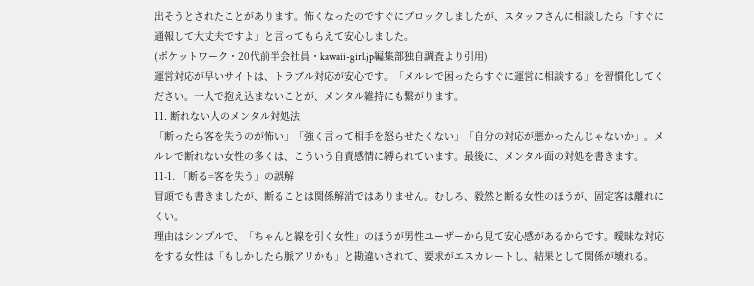出そうとされたことがあります。怖くなったのですぐにブロックしましたが、スタッフさんに相談したら「すぐに通報して大丈夫ですよ」と言ってもらえて安心しました。
(ポケットワーク・20代前半会社員・kawaii-girl.jp編集部独自調査より引用)
運営対応が早いサイトは、トラブル対応が安心です。「メルレで困ったらすぐに運営に相談する」を習慣化してください。一人で抱え込まないことが、メンタル維持にも繋がります。
11. 断れない人のメンタル対処法
「断ったら客を失うのが怖い」「強く言って相手を怒らせたくない」「自分の対応が悪かったんじゃないか」。メルレで断れない女性の多くは、こういう自責感情に縛られています。最後に、メンタル面の対処を書きます。
11-1. 「断る=客を失う」の誤解
冒頭でも書きましたが、断ることは関係解消ではありません。むしろ、毅然と断る女性のほうが、固定客は離れにくい。
理由はシンプルで、「ちゃんと線を引く女性」のほうが男性ユーザーから見て安心感があるからです。曖昧な対応をする女性は「もしかしたら脈アリかも」と勘違いされて、要求がエスカレートし、結果として関係が壊れる。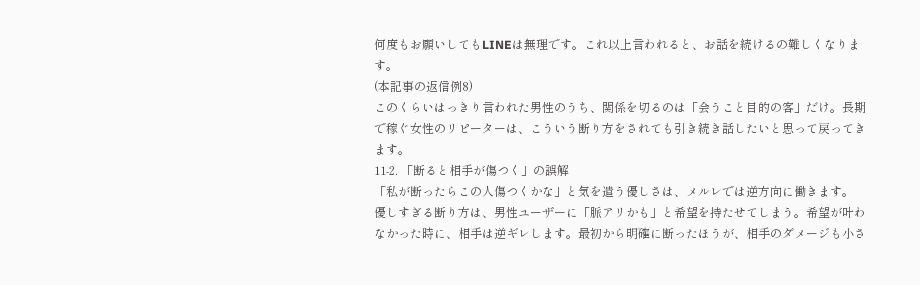何度もお願いしてもLINEは無理です。これ以上言われると、お話を続けるの難しくなります。
(本記事の返信例8)
このくらいはっきり言われた男性のうち、関係を切るのは「会うこと目的の客」だけ。長期で稼ぐ女性のリピーターは、こういう断り方をされても引き続き話したいと思って戻ってきます。
11-2. 「断ると相手が傷つく」の誤解
「私が断ったらこの人傷つくかな」と気を遣う優しさは、メルレでは逆方向に働きます。
優しすぎる断り方は、男性ユーザーに「脈アリかも」と希望を持たせてしまう。希望が叶わなかった時に、相手は逆ギレします。最初から明確に断ったほうが、相手のダメージも小さ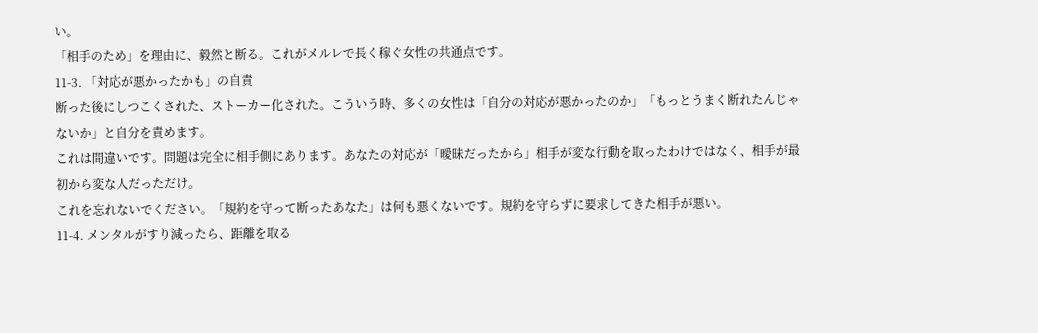い。
「相手のため」を理由に、毅然と断る。これがメルレで長く稼ぐ女性の共通点です。
11-3. 「対応が悪かったかも」の自責
断った後にしつこくされた、ストーカー化された。こういう時、多くの女性は「自分の対応が悪かったのか」「もっとうまく断れたんじゃないか」と自分を責めます。
これは間違いです。問題は完全に相手側にあります。あなたの対応が「曖昧だったから」相手が変な行動を取ったわけではなく、相手が最初から変な人だっただけ。
これを忘れないでください。「規約を守って断ったあなた」は何も悪くないです。規約を守らずに要求してきた相手が悪い。
11-4. メンタルがすり減ったら、距離を取る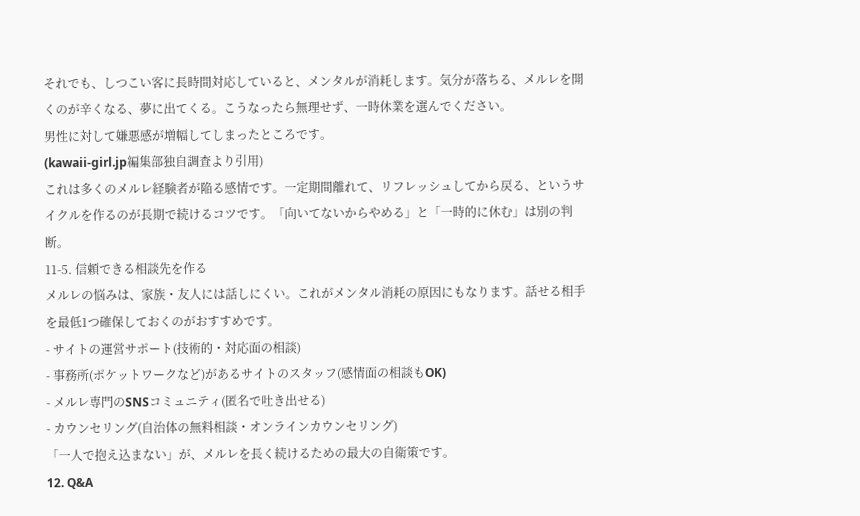それでも、しつこい客に長時間対応していると、メンタルが消耗します。気分が落ちる、メルレを開くのが辛くなる、夢に出てくる。こうなったら無理せず、一時休業を選んでください。
男性に対して嫌悪感が増幅してしまったところです。
(kawaii-girl.jp編集部独自調査より引用)
これは多くのメルレ経験者が陥る感情です。一定期間離れて、リフレッシュしてから戻る、というサイクルを作るのが長期で続けるコツです。「向いてないからやめる」と「一時的に休む」は別の判断。
11-5. 信頼できる相談先を作る
メルレの悩みは、家族・友人には話しにくい。これがメンタル消耗の原因にもなります。話せる相手を最低1つ確保しておくのがおすすめです。
- サイトの運営サポート(技術的・対応面の相談)
- 事務所(ポケットワークなど)があるサイトのスタッフ(感情面の相談もOK)
- メルレ専門のSNSコミュニティ(匿名で吐き出せる)
- カウンセリング(自治体の無料相談・オンラインカウンセリング)
「一人で抱え込まない」が、メルレを長く続けるための最大の自衛策です。
12. Q&A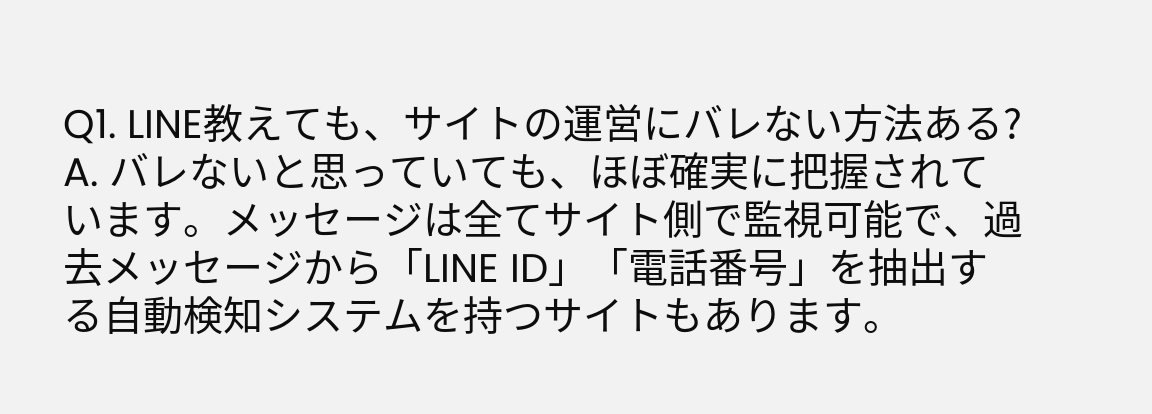Q1. LINE教えても、サイトの運営にバレない方法ある?
A. バレないと思っていても、ほぼ確実に把握されています。メッセージは全てサイト側で監視可能で、過去メッセージから「LINE ID」「電話番号」を抽出する自動検知システムを持つサイトもあります。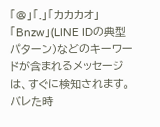「@」「.」「カカカオ」「Bnzw」(LINE IDの典型パターン)などのキーワードが含まれるメッセージは、すぐに検知されます。バレた時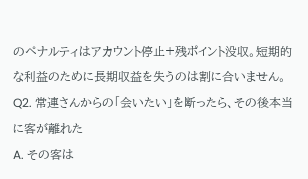のペナルティはアカウント停止+残ポイント没収。短期的な利益のために長期収益を失うのは割に合いません。
Q2. 常連さんからの「会いたい」を断ったら、その後本当に客が離れた
A. その客は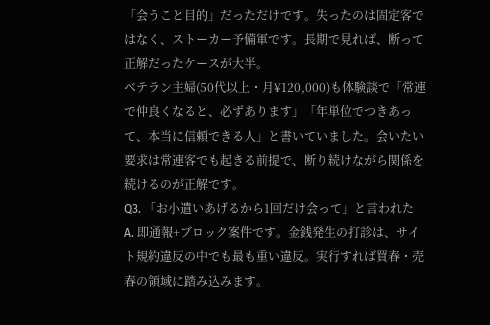「会うこと目的」だっただけです。失ったのは固定客ではなく、ストーカー予備軍です。長期で見れば、断って正解だったケースが大半。
ベテラン主婦(50代以上・月¥120,000)も体験談で「常連で仲良くなると、必ずあります」「年単位でつきあって、本当に信頼できる人」と書いていました。会いたい要求は常連客でも起きる前提で、断り続けながら関係を続けるのが正解です。
Q3. 「お小遣いあげるから1回だけ会って」と言われた
A. 即通報+ブロック案件です。金銭発生の打診は、サイト規約違反の中でも最も重い違反。実行すれば買春・売春の領域に踏み込みます。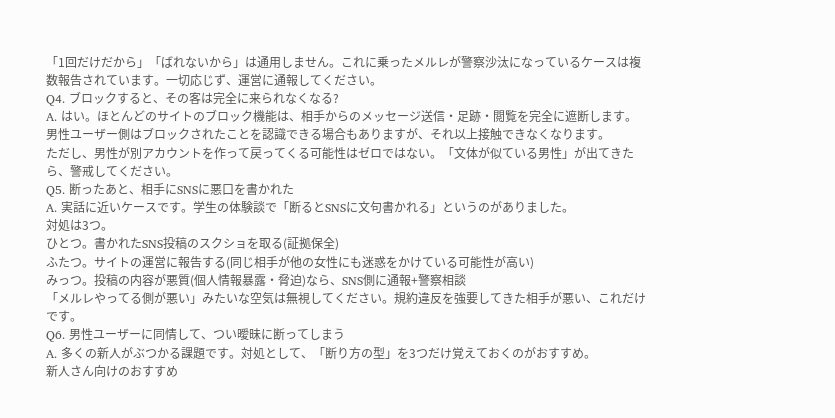「1回だけだから」「ばれないから」は通用しません。これに乗ったメルレが警察沙汰になっているケースは複数報告されています。一切応じず、運営に通報してください。
Q4. ブロックすると、その客は完全に来られなくなる?
A. はい。ほとんどのサイトのブロック機能は、相手からのメッセージ送信・足跡・閲覧を完全に遮断します。男性ユーザー側はブロックされたことを認識できる場合もありますが、それ以上接触できなくなります。
ただし、男性が別アカウントを作って戻ってくる可能性はゼロではない。「文体が似ている男性」が出てきたら、警戒してください。
Q5. 断ったあと、相手にSNSに悪口を書かれた
A. 実話に近いケースです。学生の体験談で「断るとSNSに文句書かれる」というのがありました。
対処は3つ。
ひとつ。書かれたSNS投稿のスクショを取る(証拠保全)
ふたつ。サイトの運営に報告する(同じ相手が他の女性にも迷惑をかけている可能性が高い)
みっつ。投稿の内容が悪質(個人情報暴露・脅迫)なら、SNS側に通報+警察相談
「メルレやってる側が悪い」みたいな空気は無視してください。規約違反を強要してきた相手が悪い、これだけです。
Q6. 男性ユーザーに同情して、つい曖昧に断ってしまう
A. 多くの新人がぶつかる課題です。対処として、「断り方の型」を3つだけ覚えておくのがおすすめ。
新人さん向けのおすすめ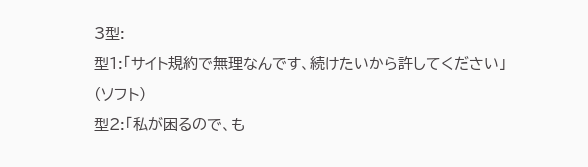3型:
型1:「サイト規約で無理なんです、続けたいから許してください」(ソフト)
型2:「私が困るので、も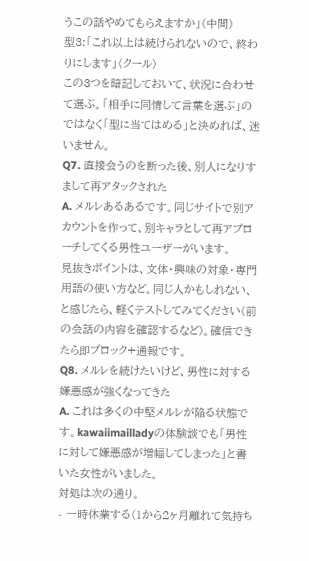うこの話やめてもらえますか」(中間)
型3:「これ以上は続けられないので、終わりにします」(クール)
この3つを暗記しておいて、状況に合わせて選ぶ。「相手に同情して言葉を選ぶ」のではなく「型に当てはめる」と決めれば、迷いません。
Q7. 直接会うのを断った後、別人になりすまして再アタックされた
A. メルレあるあるです。同じサイトで別アカウントを作って、別キャラとして再アプローチしてくる男性ユーザーがいます。
見抜きポイントは、文体・興味の対象・専門用語の使い方など。同じ人かもしれない、と感じたら、軽くテストしてみてください(前の会話の内容を確認するなど)。確信できたら即ブロック+通報です。
Q8. メルレを続けたいけど、男性に対する嫌悪感が強くなってきた
A. これは多くの中堅メルレが陥る状態です。kawaiimailladyの体験談でも「男性に対して嫌悪感が増幅してしまった」と書いた女性がいました。
対処は次の通り。
- 一時休業する(1から2ヶ月離れて気持ち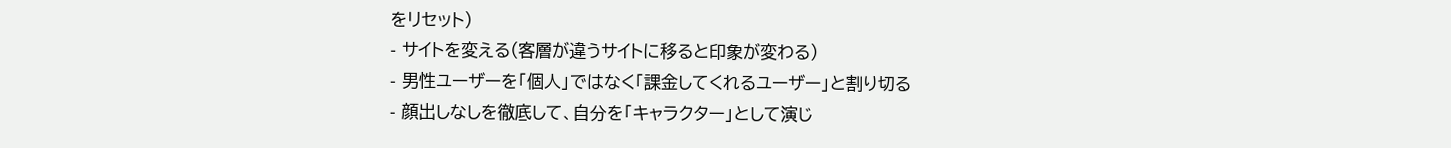をリセット)
- サイトを変える(客層が違うサイトに移ると印象が変わる)
- 男性ユーザーを「個人」ではなく「課金してくれるユーザー」と割り切る
- 顔出しなしを徹底して、自分を「キャラクター」として演じ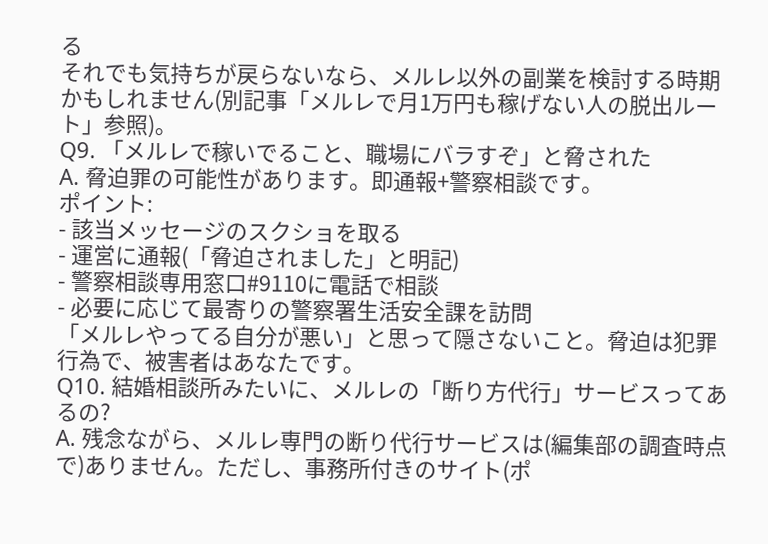る
それでも気持ちが戻らないなら、メルレ以外の副業を検討する時期かもしれません(別記事「メルレで月1万円も稼げない人の脱出ルート」参照)。
Q9. 「メルレで稼いでること、職場にバラすぞ」と脅された
A. 脅迫罪の可能性があります。即通報+警察相談です。
ポイント:
- 該当メッセージのスクショを取る
- 運営に通報(「脅迫されました」と明記)
- 警察相談専用窓口#9110に電話で相談
- 必要に応じて最寄りの警察署生活安全課を訪問
「メルレやってる自分が悪い」と思って隠さないこと。脅迫は犯罪行為で、被害者はあなたです。
Q10. 結婚相談所みたいに、メルレの「断り方代行」サービスってあるの?
A. 残念ながら、メルレ専門の断り代行サービスは(編集部の調査時点で)ありません。ただし、事務所付きのサイト(ポ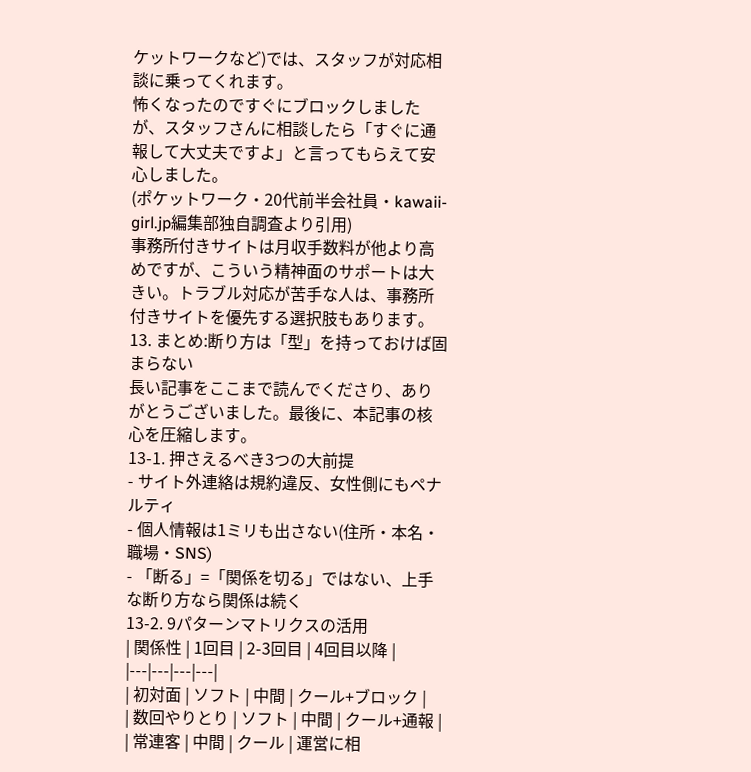ケットワークなど)では、スタッフが対応相談に乗ってくれます。
怖くなったのですぐにブロックしましたが、スタッフさんに相談したら「すぐに通報して大丈夫ですよ」と言ってもらえて安心しました。
(ポケットワーク・20代前半会社員・kawaii-girl.jp編集部独自調査より引用)
事務所付きサイトは月収手数料が他より高めですが、こういう精神面のサポートは大きい。トラブル対応が苦手な人は、事務所付きサイトを優先する選択肢もあります。
13. まとめ:断り方は「型」を持っておけば固まらない
長い記事をここまで読んでくださり、ありがとうございました。最後に、本記事の核心を圧縮します。
13-1. 押さえるべき3つの大前提
- サイト外連絡は規約違反、女性側にもペナルティ
- 個人情報は1ミリも出さない(住所・本名・職場・SNS)
- 「断る」=「関係を切る」ではない、上手な断り方なら関係は続く
13-2. 9パターンマトリクスの活用
| 関係性 | 1回目 | 2-3回目 | 4回目以降 |
|---|---|---|---|
| 初対面 | ソフト | 中間 | クール+ブロック |
| 数回やりとり | ソフト | 中間 | クール+通報 |
| 常連客 | 中間 | クール | 運営に相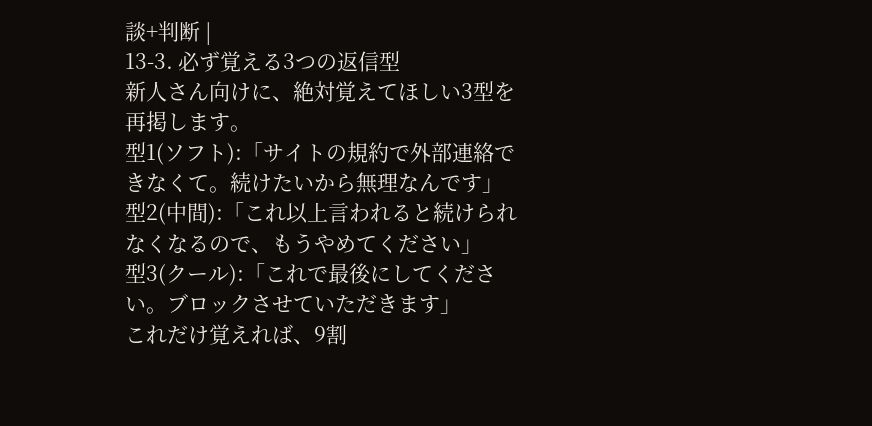談+判断 |
13-3. 必ず覚える3つの返信型
新人さん向けに、絶対覚えてほしい3型を再掲します。
型1(ソフト):「サイトの規約で外部連絡できなくて。続けたいから無理なんです」
型2(中間):「これ以上言われると続けられなくなるので、もうやめてください」
型3(クール):「これで最後にしてください。ブロックさせていただきます」
これだけ覚えれば、9割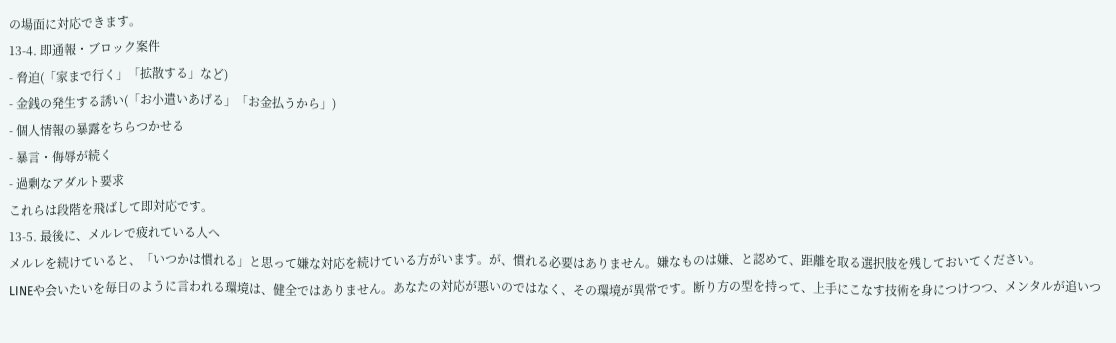の場面に対応できます。
13-4. 即通報・ブロック案件
- 脅迫(「家まで行く」「拡散する」など)
- 金銭の発生する誘い(「お小遣いあげる」「お金払うから」)
- 個人情報の暴露をちらつかせる
- 暴言・侮辱が続く
- 過剰なアダルト要求
これらは段階を飛ばして即対応です。
13-5. 最後に、メルレで疲れている人へ
メルレを続けていると、「いつかは慣れる」と思って嫌な対応を続けている方がいます。が、慣れる必要はありません。嫌なものは嫌、と認めて、距離を取る選択肢を残しておいてください。
LINEや会いたいを毎日のように言われる環境は、健全ではありません。あなたの対応が悪いのではなく、その環境が異常です。断り方の型を持って、上手にこなす技術を身につけつつ、メンタルが追いつ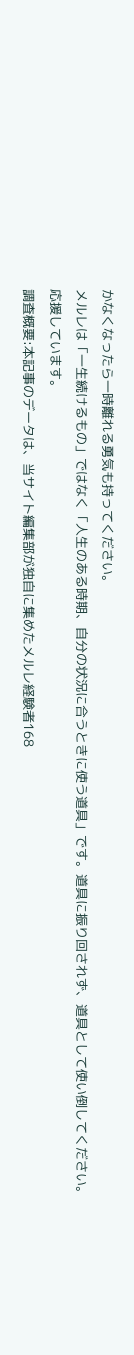かなくなったら一時離れる勇気も持ってください。
メルレは「一生続けるもの」ではなく「人生のある時期、自分の状況に合うときに使う道具」です。道具に振り回されず、道具として使い倒してください。
応援しています。
調査概要:本記事のデータは、当サイト編集部が独自に集めたメルレ経験者168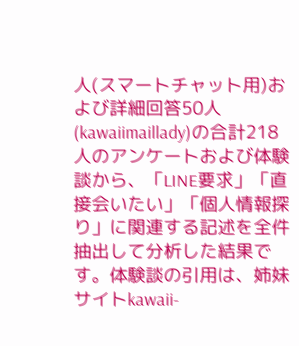人(スマートチャット用)および詳細回答50人(kawaiimaillady)の合計218人のアンケートおよび体験談から、「LINE要求」「直接会いたい」「個人情報探り」に関連する記述を全件抽出して分析した結果です。体験談の引用は、姉妹サイトkawaii-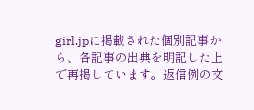girl.jpに掲載された個別記事から、各記事の出典を明記した上で再掲しています。返信例の文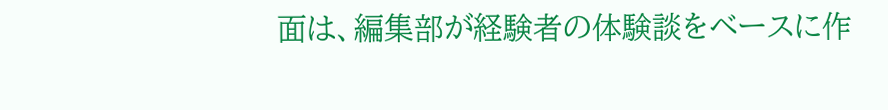面は、編集部が経験者の体験談をベースに作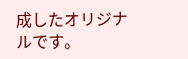成したオリジナルです。